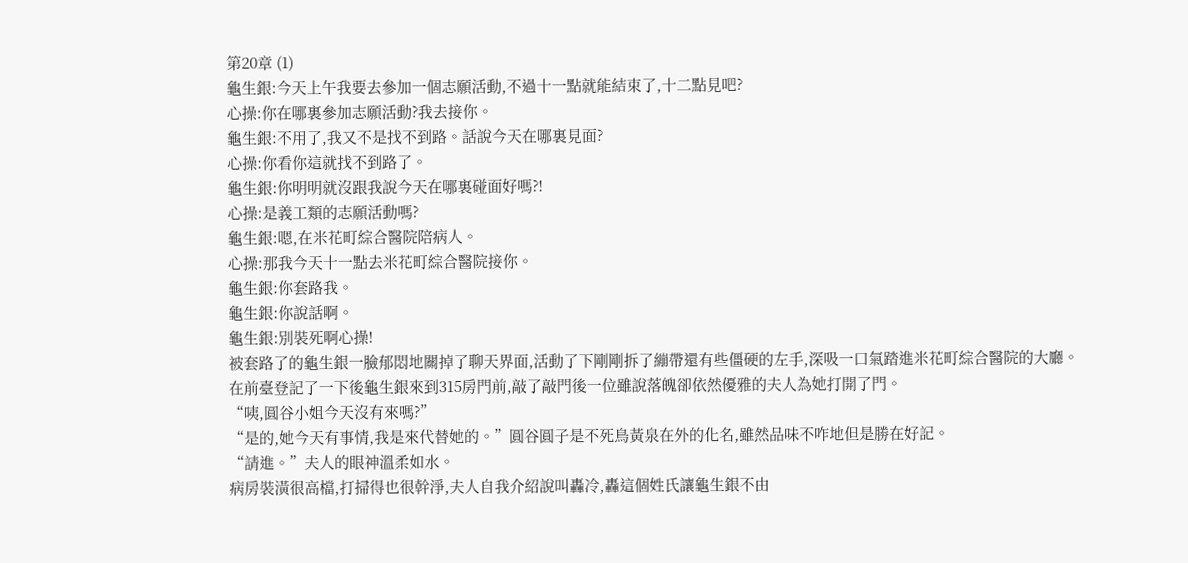第20章 (1)
龜生銀:今天上午我要去參加一個志願活動,不過十一點就能結束了,十二點見吧?
心操:你在哪裏參加志願活動?我去接你。
龜生銀:不用了,我又不是找不到路。話說今天在哪裏見面?
心操:你看你這就找不到路了。
龜生銀:你明明就沒跟我說今天在哪裏碰面好嗎?!
心操:是義工類的志願活動嗎?
龜生銀:嗯,在米花町綜合醫院陪病人。
心操:那我今天十一點去米花町綜合醫院接你。
龜生銀:你套路我。
龜生銀:你說話啊。
龜生銀:別裝死啊心操!
被套路了的龜生銀一臉郁悶地關掉了聊天界面,活動了下剛剛拆了繃帶還有些僵硬的左手,深吸一口氣踏進米花町綜合醫院的大廳。
在前臺登記了一下後龜生銀來到315房門前,敲了敲門後一位雖說落魄卻依然優雅的夫人為她打開了門。
“咦,圓谷小姐今天沒有來嗎?”
“是的,她今天有事情,我是來代替她的。”圓谷圓子是不死鳥黃泉在外的化名,雖然品味不咋地但是勝在好記。
“請進。”夫人的眼神溫柔如水。
病房裝潢很高檔,打掃得也很幹淨,夫人自我介紹說叫轟冷,轟這個姓氏讓龜生銀不由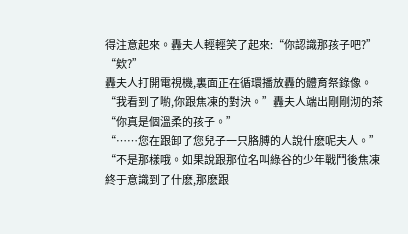得注意起來。轟夫人輕輕笑了起來:“你認識那孩子吧?”
“欸?”
轟夫人打開電視機,裏面正在循環播放轟的體育祭錄像。
“我看到了喲,你跟焦凍的對決。”轟夫人端出剛剛沏的茶“你真是個溫柔的孩子。”
“……您在跟卸了您兒子一只胳膊的人說什麽呢夫人。”
“不是那樣哦。如果說跟那位名叫綠谷的少年戰鬥後焦凍終于意識到了什麽,那麽跟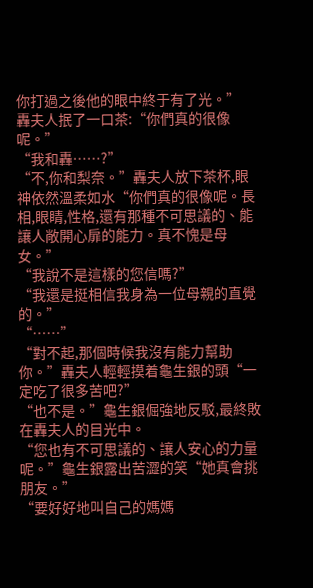你打過之後他的眼中終于有了光。”
轟夫人抿了一口茶:“你們真的很像呢。”
“我和轟……?”
“不,你和梨奈。”轟夫人放下茶杯,眼神依然溫柔如水“你們真的很像呢。長相,眼睛,性格,還有那種不可思議的、能讓人敞開心扉的能力。真不愧是母女。”
“我說不是這樣的您信嗎?”
“我還是挺相信我身為一位母親的直覺的。”
“……”
“對不起,那個時候我沒有能力幫助你。”轟夫人輕輕摸着龜生銀的頭“一定吃了很多苦吧?”
“也不是。”龜生銀倔強地反駁,最終敗在轟夫人的目光中。
“您也有不可思議的、讓人安心的力量呢。”龜生銀露出苦澀的笑“她真會挑朋友。”
“要好好地叫自己的媽媽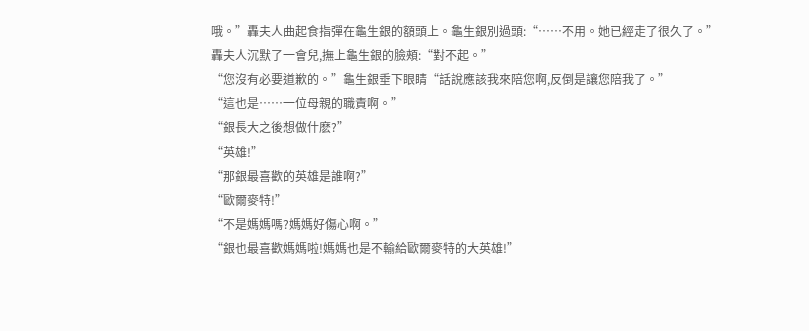哦。”轟夫人曲起食指彈在龜生銀的額頭上。龜生銀別過頭:“……不用。她已經走了很久了。”
轟夫人沉默了一會兒,撫上龜生銀的臉頰:“對不起。”
“您沒有必要道歉的。”龜生銀垂下眼睛“話說應該我來陪您啊,反倒是讓您陪我了。”
“這也是……一位母親的職責啊。”
“銀長大之後想做什麽?”
“英雄!”
“那銀最喜歡的英雄是誰啊?”
“歐爾麥特!”
“不是媽媽嗎?媽媽好傷心啊。”
“銀也最喜歡媽媽啦!媽媽也是不輸給歐爾麥特的大英雄!”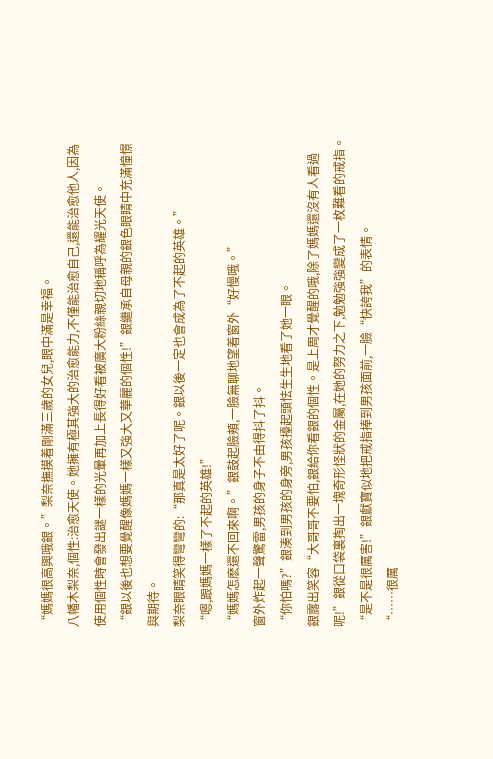“媽媽很高興哦銀。”梨奈撫摸着剛滿三歲的女兒,眼中滿是幸福。
八幡木梨奈,個性:治愈天使。她擁有極其強大的治愈能力,不僅能治愈自己,還能治愈他人,因為使用個性時會發出謎一樣的光暈再加上長得好看被廣大粉絲親切地稱呼為耀光天使。
“銀以後也想要覺醒像媽媽一樣又強大又華麗的個性!”銀繼承自母親的銀色眼睛中充滿憧憬與期待。
梨奈眼睛笑得彎彎的:“那真是太好了呢。銀以後一定也會成為了不起的英雄。”
“嗯,跟媽媽一樣了不起的英雄!”
“媽媽怎麽還不回來啊。”銀鼓起臉頰,一臉無聊地望着窗外“好慢哦。”
窗外炸起一聲驚雷,男孩的身子不由得抖了抖。
“你怕嗎?”銀湊到男孩的身旁,男孩擡起頭怯生生地看了她一眼。
銀露出笑容“大哥哥不要怕,銀給你看銀的個性。是上周才覺醒的哦,除了媽媽還沒有人看過呢!”銀從口袋裏掏出一塊奇形怪狀的金屬,在她的努力之下,勉勉強強變成了一枚難看的戒指。
“是不是很厲害!”銀獻寶似地把戒指捧到男孩面前,一臉“快誇我”的表情。
“……很厲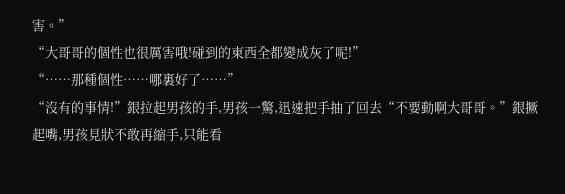害。”
“大哥哥的個性也很厲害哦!碰到的東西全都變成灰了呢!”
“……那種個性……哪裏好了……”
“沒有的事情!”銀拉起男孩的手,男孩一驚,迅速把手抽了回去“不要動啊大哥哥。”銀撅起嘴,男孩見狀不敢再縮手,只能看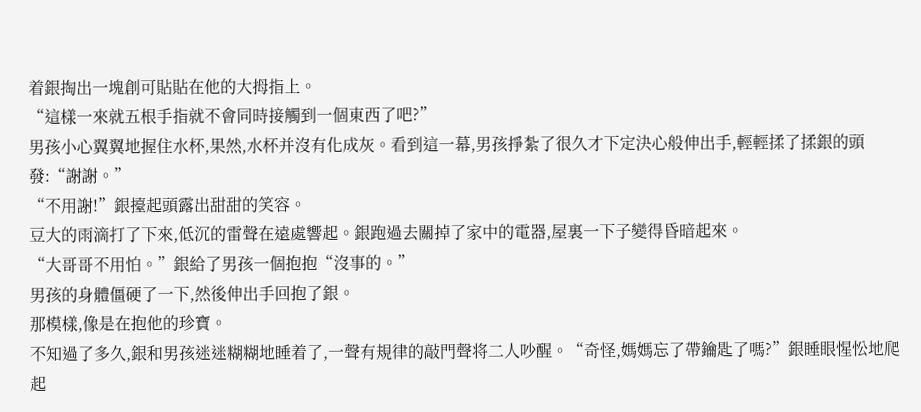着銀掏出一塊創可貼貼在他的大拇指上。
“這樣一來就五根手指就不會同時接觸到一個東西了吧?”
男孩小心翼翼地握住水杯,果然,水杯并沒有化成灰。看到這一幕,男孩掙紮了很久才下定決心般伸出手,輕輕揉了揉銀的頭發:“謝謝。”
“不用謝!”銀擡起頭露出甜甜的笑容。
豆大的雨滴打了下來,低沉的雷聲在遠處響起。銀跑過去關掉了家中的電器,屋裏一下子變得昏暗起來。
“大哥哥不用怕。”銀給了男孩一個抱抱“沒事的。”
男孩的身體僵硬了一下,然後伸出手回抱了銀。
那模樣,像是在抱他的珍寶。
不知過了多久,銀和男孩迷迷糊糊地睡着了,一聲有規律的敲門聲将二人吵醒。“奇怪,媽媽忘了帶鑰匙了嗎?”銀睡眼惺忪地爬起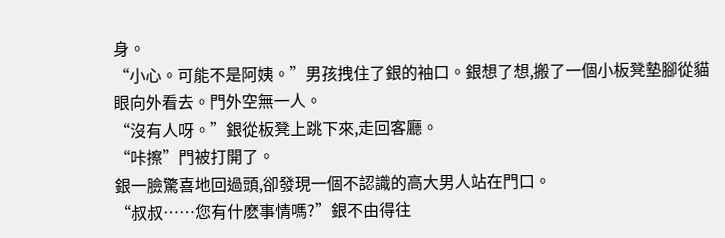身。
“小心。可能不是阿姨。”男孩拽住了銀的袖口。銀想了想,搬了一個小板凳墊腳從貓眼向外看去。門外空無一人。
“沒有人呀。”銀從板凳上跳下來,走回客廳。
“咔擦”門被打開了。
銀一臉驚喜地回過頭,卻發現一個不認識的高大男人站在門口。
“叔叔……您有什麽事情嗎?”銀不由得往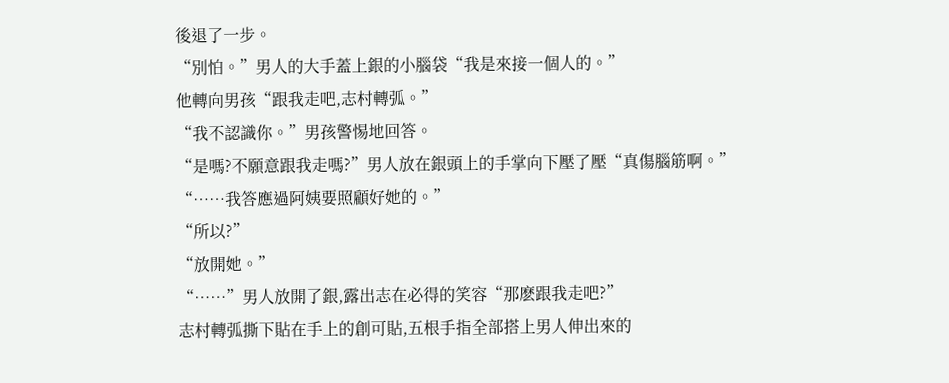後退了一步。
“別怕。”男人的大手蓋上銀的小腦袋“我是來接一個人的。”
他轉向男孩“跟我走吧,志村轉弧。”
“我不認識你。”男孩警惕地回答。
“是嗎?不願意跟我走嗎?”男人放在銀頭上的手掌向下壓了壓“真傷腦筋啊。”
“……我答應過阿姨要照顧好她的。”
“所以?”
“放開她。”
“……”男人放開了銀,露出志在必得的笑容“那麽跟我走吧?”
志村轉弧撕下貼在手上的創可貼,五根手指全部搭上男人伸出來的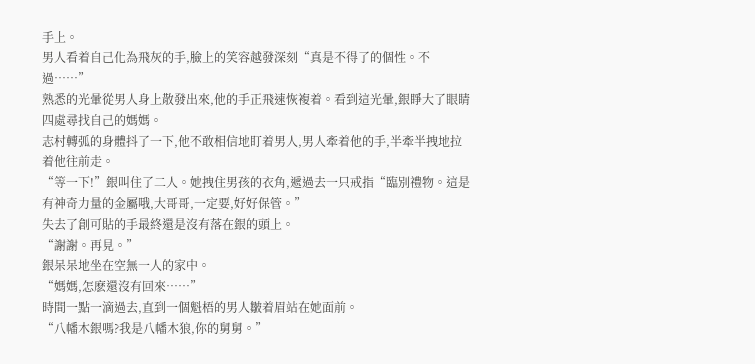手上。
男人看着自己化為飛灰的手,臉上的笑容越發深刻“真是不得了的個性。不過……”
熟悉的光暈從男人身上散發出來,他的手正飛速恢複着。看到這光暈,銀睜大了眼睛四處尋找自己的媽媽。
志村轉弧的身體抖了一下,他不敢相信地盯着男人,男人牽着他的手,半牽半拽地拉着他往前走。
“等一下!”銀叫住了二人。她拽住男孩的衣角,遞過去一只戒指“臨別禮物。這是有神奇力量的金屬哦,大哥哥,一定要,好好保管。”
失去了創可貼的手最終還是沒有落在銀的頭上。
“謝謝。再見。”
銀呆呆地坐在空無一人的家中。
“媽媽,怎麽還沒有回來……”
時間一點一滴過去,直到一個魁梧的男人皺着眉站在她面前。
“八幡木銀嗎?我是八幡木狼,你的舅舅。”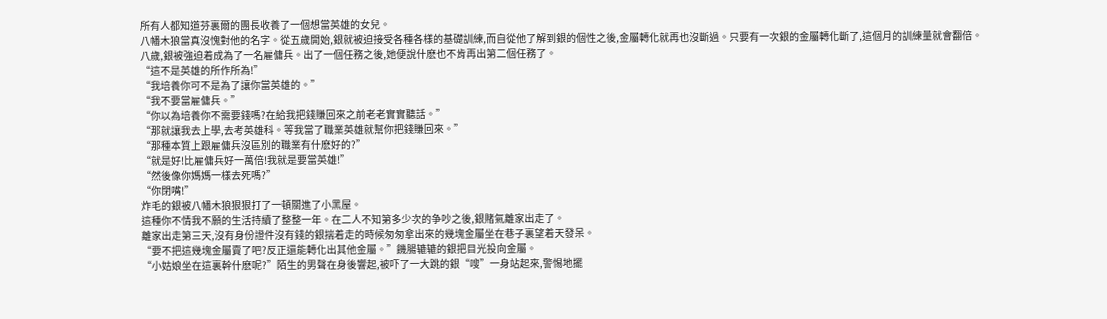所有人都知道芬裏爾的團長收養了一個想當英雄的女兒。
八幡木狼當真沒愧對他的名字。從五歲開始,銀就被迫接受各種各樣的基礎訓練,而自從他了解到銀的個性之後,金屬轉化就再也沒斷過。只要有一次銀的金屬轉化斷了,這個月的訓練量就會翻倍。
八歲,銀被強迫着成為了一名雇傭兵。出了一個任務之後,她便說什麽也不肯再出第二個任務了。
“這不是英雄的所作所為!”
“我培養你可不是為了讓你當英雄的。”
“我不要當雇傭兵。”
“你以為培養你不需要錢嗎?在給我把錢賺回來之前老老實實聽話。”
“那就讓我去上學,去考英雄科。等我當了職業英雄就幫你把錢賺回來。”
“那種本質上跟雇傭兵沒區別的職業有什麽好的?”
“就是好!比雇傭兵好一萬倍!我就是要當英雄!”
“然後像你媽媽一樣去死嗎?”
“你閉嘴!”
炸毛的銀被八幡木狼狠狠打了一頓關進了小黑屋。
這種你不情我不願的生活持續了整整一年。在二人不知第多少次的争吵之後,銀賭氣離家出走了。
離家出走第三天,沒有身份證件沒有錢的銀揣着走的時候匆匆拿出來的幾塊金屬坐在巷子裏望着天發呆。
“要不把這幾塊金屬賣了吧?反正還能轉化出其他金屬。”饑腸辘辘的銀把目光投向金屬。
“小姑娘坐在這裏幹什麽呢?”陌生的男聲在身後響起,被吓了一大跳的銀“嗖”一身站起來,警惕地擺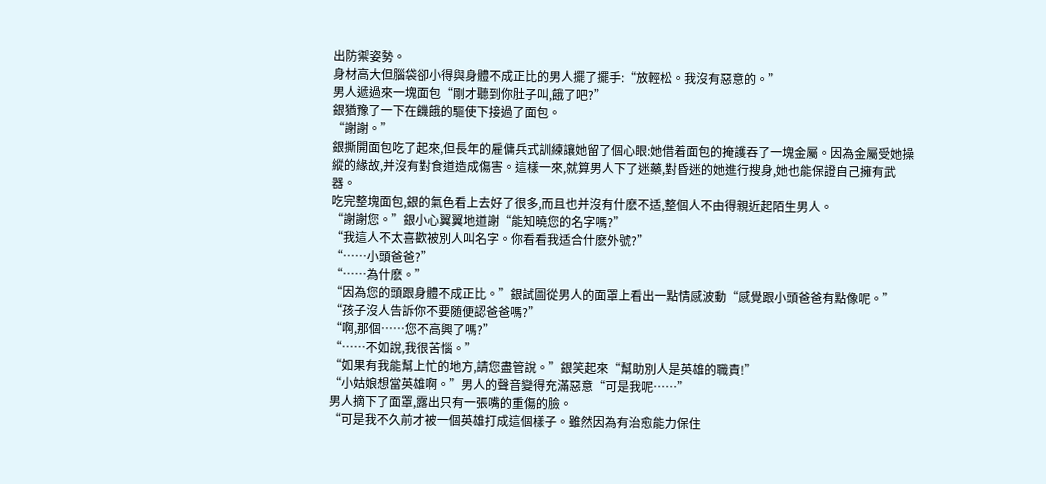出防禦姿勢。
身材高大但腦袋卻小得與身體不成正比的男人擺了擺手:“放輕松。我沒有惡意的。”
男人遞過來一塊面包“剛才聽到你肚子叫,餓了吧?”
銀猶豫了一下在饑餓的驅使下接過了面包。
“謝謝。”
銀撕開面包吃了起來,但長年的雇傭兵式訓練讓她留了個心眼:她借着面包的掩護吞了一塊金屬。因為金屬受她操縱的緣故,并沒有對食道造成傷害。這樣一來,就算男人下了迷藥,對昏迷的她進行搜身,她也能保證自己擁有武器。
吃完整塊面包,銀的氣色看上去好了很多,而且也并沒有什麽不适,整個人不由得親近起陌生男人。
“謝謝您。”銀小心翼翼地道謝“能知曉您的名字嗎?”
“我這人不太喜歡被別人叫名字。你看看我适合什麽外號?”
“……小頭爸爸?”
“……為什麽。”
“因為您的頭跟身體不成正比。”銀試圖從男人的面罩上看出一點情感波動“感覺跟小頭爸爸有點像呢。”
“孩子沒人告訴你不要随便認爸爸嗎?”
“啊,那個……您不高興了嗎?”
“……不如說,我很苦惱。”
“如果有我能幫上忙的地方,請您盡管說。”銀笑起來“幫助別人是英雄的職責!”
“小姑娘想當英雄啊。”男人的聲音變得充滿惡意“可是我呢……”
男人摘下了面罩,露出只有一張嘴的重傷的臉。
“可是我不久前才被一個英雄打成這個樣子。雖然因為有治愈能力保住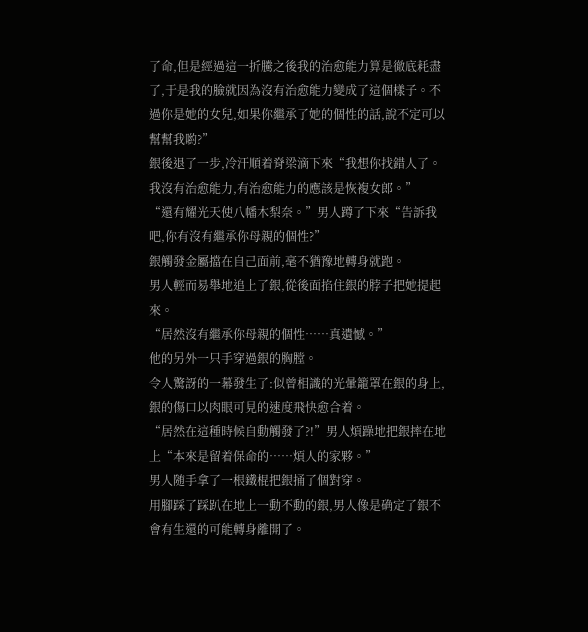了命,但是經過這一折騰之後我的治愈能力算是徹底耗盡了,于是我的臉就因為沒有治愈能力變成了這個樣子。不過你是她的女兒,如果你繼承了她的個性的話,說不定可以幫幫我喲?”
銀後退了一步,冷汗順着脊梁滴下來“我想你找錯人了。我沒有治愈能力,有治愈能力的應該是恢複女郎。”
“還有耀光天使八幡木梨奈。”男人蹲了下來“告訴我吧,你有沒有繼承你母親的個性?”
銀觸發金屬擋在自己面前,毫不猶豫地轉身就跑。
男人輕而易舉地追上了銀,從後面掐住銀的脖子把她提起來。
“居然沒有繼承你母親的個性……真遺憾。”
他的另外一只手穿過銀的胸膛。
令人驚訝的一幕發生了:似曾相識的光暈籠罩在銀的身上,銀的傷口以肉眼可見的速度飛快愈合着。
“居然在這種時候自動觸發了?!”男人煩躁地把銀摔在地上“本來是留着保命的……煩人的家夥。”
男人随手拿了一根鐵棍把銀捅了個對穿。
用腳踩了踩趴在地上一動不動的銀,男人像是确定了銀不會有生還的可能轉身離開了。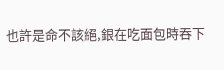也許是命不該絕,銀在吃面包時吞下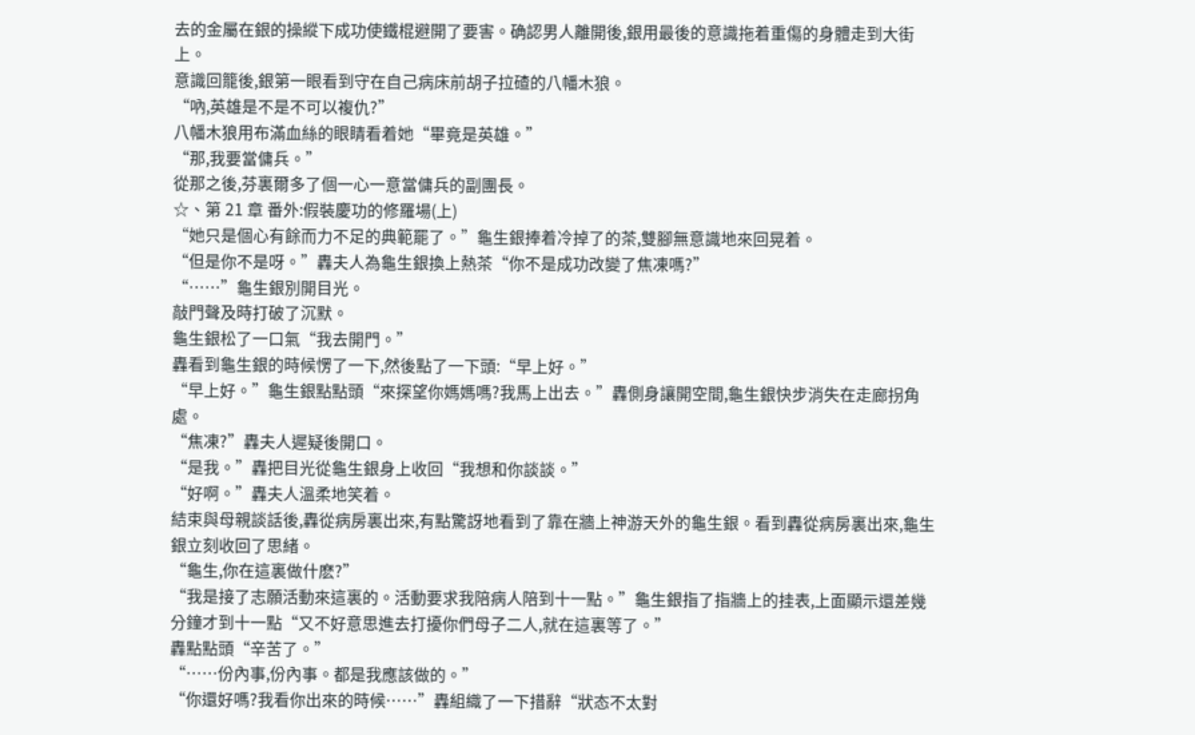去的金屬在銀的操縱下成功使鐵棍避開了要害。确認男人離開後,銀用最後的意識拖着重傷的身體走到大街上。
意識回籠後,銀第一眼看到守在自己病床前胡子拉碴的八幡木狼。
“吶,英雄是不是不可以複仇?”
八幡木狼用布滿血絲的眼睛看着她“畢竟是英雄。”
“那,我要當傭兵。”
從那之後,芬裏爾多了個一心一意當傭兵的副團長。
☆、第 21 章 番外:假裝慶功的修羅場(上)
“她只是個心有餘而力不足的典範罷了。”龜生銀捧着冷掉了的茶,雙腳無意識地來回晃着。
“但是你不是呀。”轟夫人為龜生銀換上熱茶“你不是成功改變了焦凍嗎?”
“……”龜生銀別開目光。
敲門聲及時打破了沉默。
龜生銀松了一口氣“我去開門。”
轟看到龜生銀的時候愣了一下,然後點了一下頭:“早上好。”
“早上好。”龜生銀點點頭“來探望你媽媽嗎?我馬上出去。”轟側身讓開空間,龜生銀快步消失在走廊拐角處。
“焦凍?”轟夫人遲疑後開口。
“是我。”轟把目光從龜生銀身上收回“我想和你談談。”
“好啊。”轟夫人溫柔地笑着。
結束與母親談話後,轟從病房裏出來,有點驚訝地看到了靠在牆上神游天外的龜生銀。看到轟從病房裏出來,龜生銀立刻收回了思緒。
“龜生,你在這裏做什麽?”
“我是接了志願活動來這裏的。活動要求我陪病人陪到十一點。”龜生銀指了指牆上的挂表,上面顯示還差幾分鐘才到十一點“又不好意思進去打擾你們母子二人,就在這裏等了。”
轟點點頭“辛苦了。”
“……份內事,份內事。都是我應該做的。”
“你還好嗎?我看你出來的時候……”轟組織了一下措辭“狀态不太對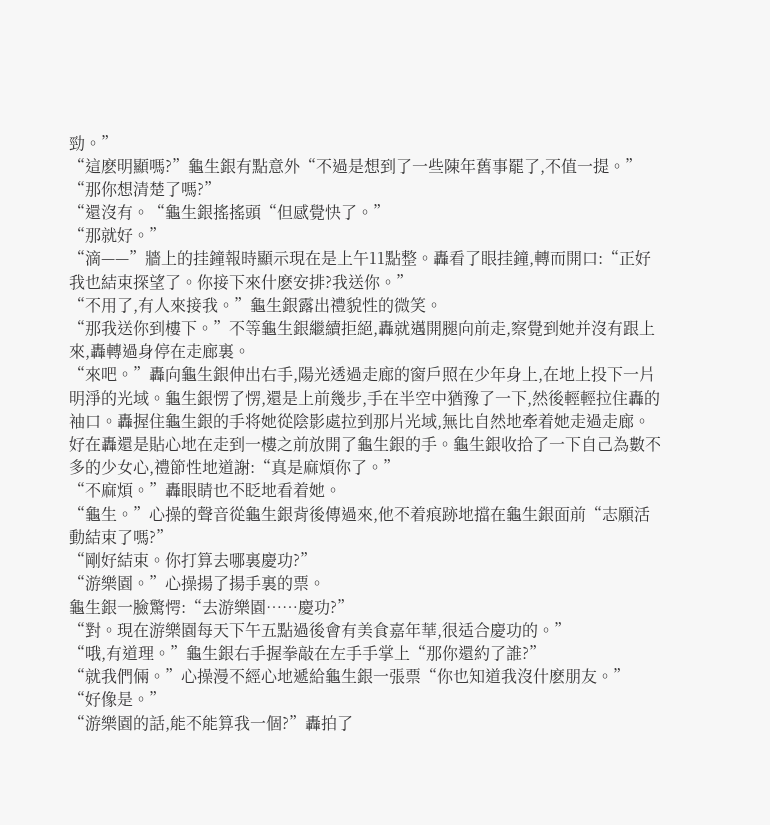勁。”
“這麽明顯嗎?”龜生銀有點意外“不過是想到了一些陳年舊事罷了,不值一提。”
“那你想清楚了嗎?”
“還沒有。“龜生銀搖搖頭“但感覺快了。”
“那就好。”
“滴——”牆上的挂鐘報時顯示現在是上午11點整。轟看了眼挂鐘,轉而開口:“正好我也結束探望了。你接下來什麽安排?我送你。”
“不用了,有人來接我。”龜生銀露出禮貌性的微笑。
“那我送你到樓下。”不等龜生銀繼續拒絕,轟就邁開腿向前走,察覺到她并沒有跟上來,轟轉過身停在走廊裏。
“來吧。”轟向龜生銀伸出右手,陽光透過走廊的窗戶照在少年身上,在地上投下一片明淨的光域。龜生銀愣了愣,還是上前幾步,手在半空中猶豫了一下,然後輕輕拉住轟的袖口。轟握住龜生銀的手将她從陰影處拉到那片光域,無比自然地牽着她走過走廊。
好在轟還是貼心地在走到一樓之前放開了龜生銀的手。龜生銀收拾了一下自己為數不多的少女心,禮節性地道謝:“真是麻煩你了。”
“不麻煩。”轟眼睛也不眨地看着她。
“龜生。”心操的聲音從龜生銀背後傳過來,他不着痕跡地擋在龜生銀面前“志願活動結束了嗎?”
“剛好結束。你打算去哪裏慶功?”
“游樂園。”心操揚了揚手裏的票。
龜生銀一臉驚愕:“去游樂園……慶功?”
“對。現在游樂園每天下午五點過後會有美食嘉年華,很适合慶功的。”
“哦,有道理。”龜生銀右手握拳敲在左手手掌上“那你還約了誰?”
“就我們倆。”心操漫不經心地遞給龜生銀一張票“你也知道我沒什麽朋友。”
“好像是。”
“游樂園的話,能不能算我一個?”轟拍了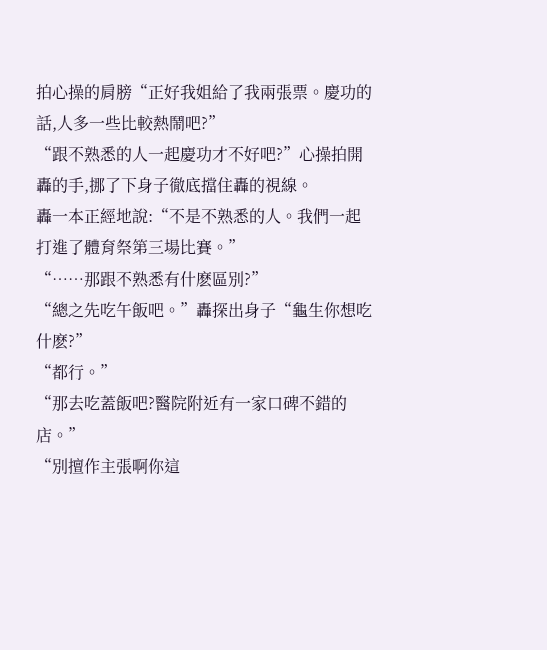拍心操的肩膀“正好我姐給了我兩張票。慶功的話,人多一些比較熱鬧吧?”
“跟不熟悉的人一起慶功才不好吧?”心操拍開轟的手,挪了下身子徹底擋住轟的視線。
轟一本正經地說:“不是不熟悉的人。我們一起打進了體育祭第三場比賽。”
“……那跟不熟悉有什麽區別?”
“總之先吃午飯吧。”轟探出身子“龜生你想吃什麽?”
“都行。”
“那去吃蓋飯吧?醫院附近有一家口碑不錯的店。”
“別擅作主張啊你這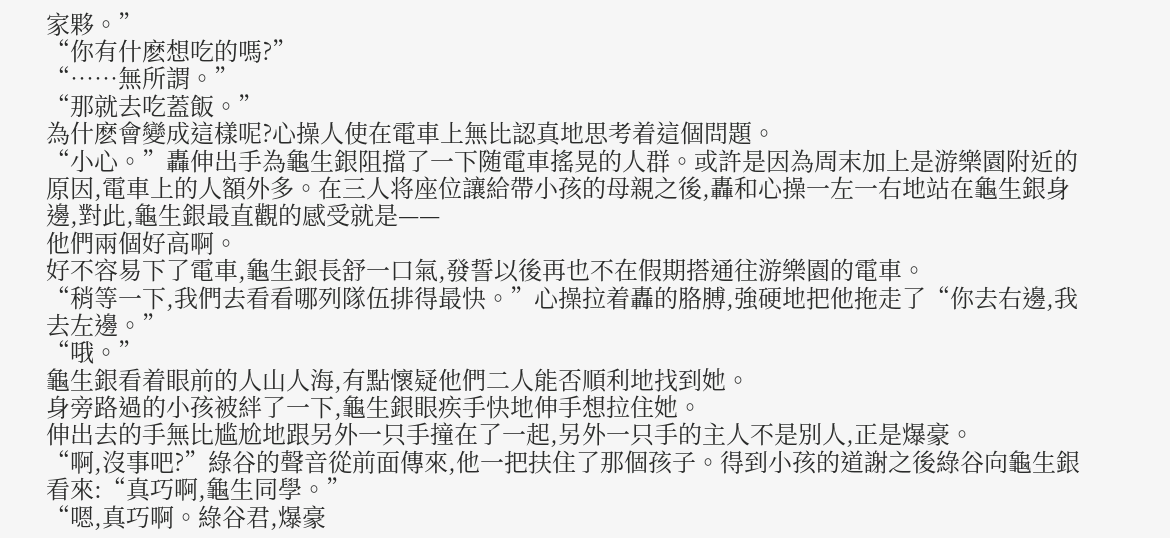家夥。”
“你有什麽想吃的嗎?”
“……無所謂。”
“那就去吃蓋飯。”
為什麽會變成這樣呢?心操人使在電車上無比認真地思考着這個問題。
“小心。”轟伸出手為龜生銀阻擋了一下随電車搖晃的人群。或許是因為周末加上是游樂園附近的原因,電車上的人額外多。在三人将座位讓給帶小孩的母親之後,轟和心操一左一右地站在龜生銀身邊,對此,龜生銀最直觀的感受就是——
他們兩個好高啊。
好不容易下了電車,龜生銀長舒一口氣,發誓以後再也不在假期搭通往游樂園的電車。
“稍等一下,我們去看看哪列隊伍排得最快。”心操拉着轟的胳膊,強硬地把他拖走了“你去右邊,我去左邊。”
“哦。”
龜生銀看着眼前的人山人海,有點懷疑他們二人能否順利地找到她。
身旁路過的小孩被絆了一下,龜生銀眼疾手快地伸手想拉住她。
伸出去的手無比尴尬地跟另外一只手撞在了一起,另外一只手的主人不是別人,正是爆豪。
“啊,沒事吧?”綠谷的聲音從前面傳來,他一把扶住了那個孩子。得到小孩的道謝之後綠谷向龜生銀看來:“真巧啊,龜生同學。”
“嗯,真巧啊。綠谷君,爆豪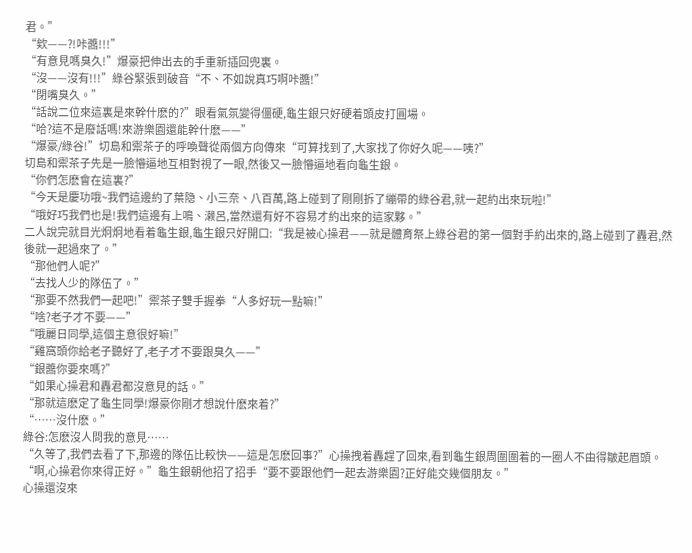君。”
“欸——?!咔醬!!!”
“有意見嗎臭久!”爆豪把伸出去的手重新插回兜裏。
“沒——沒有!!!”綠谷緊張到破音“不、不如說真巧啊咔醬!”
“閉嘴臭久。”
“話說二位來這裏是來幹什麽的?”眼看氣氛變得僵硬,龜生銀只好硬着頭皮打圓場。
“哈?這不是廢話嗎!來游樂園還能幹什麽——”
“爆豪/綠谷!”切島和禦茶子的呼喚聲從兩個方向傳來“可算找到了,大家找了你好久呢——咦?”
切島和禦茶子先是一臉懵逼地互相對視了一眼,然後又一臉懵逼地看向龜生銀。
“你們怎麽會在這裏?”
“今天是慶功哦~我們這邊約了葉隐、小三奈、八百萬,路上碰到了剛剛拆了繃帶的綠谷君,就一起約出來玩啦!”
“哦好巧我們也是!我們這邊有上鳴、濑呂,當然還有好不容易才約出來的這家夥。”
二人說完就目光炯炯地看着龜生銀,龜生銀只好開口:“我是被心操君——就是體育祭上綠谷君的第一個對手約出來的,路上碰到了轟君,然後就一起過來了。”
“那他們人呢?”
“去找人少的隊伍了。”
“那要不然我們一起吧!”禦茶子雙手握拳“人多好玩一點嘛!”
“啥?老子才不要——”
“哦麗日同學,這個主意很好嘛!”
“雞窩頭你給老子聽好了,老子才不要跟臭久——”
“銀醬你要來嗎?”
“如果心操君和轟君都沒意見的話。”
“那就這麽定了龜生同學!爆豪你剛才想說什麽來着?”
“……沒什麽。”
綠谷:怎麽沒人問我的意見……
“久等了,我們去看了下,那邊的隊伍比較快——這是怎麽回事?”心操拽着轟趕了回來,看到龜生銀周圍圍着的一圈人不由得皺起眉頭。
“啊,心操君你來得正好。”龜生銀朝他招了招手“要不要跟他們一起去游樂園?正好能交幾個朋友。”
心操還沒來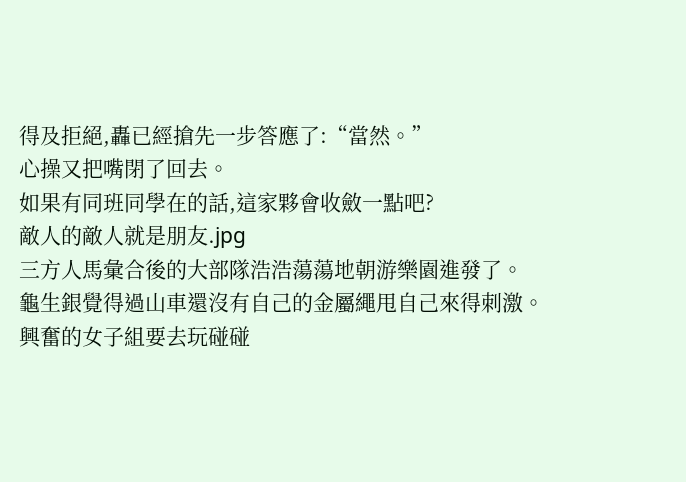得及拒絕,轟已經搶先一步答應了:“當然。”
心操又把嘴閉了回去。
如果有同班同學在的話,這家夥會收斂一點吧?
敵人的敵人就是朋友.jpg
三方人馬彙合後的大部隊浩浩蕩蕩地朝游樂園進發了。
龜生銀覺得過山車還沒有自己的金屬繩甩自己來得刺激。
興奮的女子組要去玩碰碰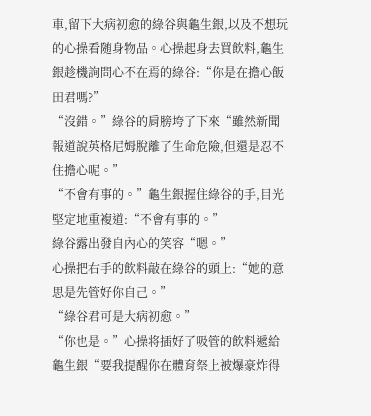車,留下大病初愈的綠谷與龜生銀,以及不想玩的心操看随身物品。心操起身去買飲料,龜生銀趁機詢問心不在焉的綠谷:“你是在擔心飯田君嗎?”
“沒錯。”綠谷的肩膀垮了下來“雖然新聞報道說英格尼姆脫離了生命危險,但還是忍不住擔心呢。”
“不會有事的。”龜生銀握住綠谷的手,目光堅定地重複道:“不會有事的。”
綠谷露出發自內心的笑容“嗯。”
心操把右手的飲料敲在綠谷的頭上:“她的意思是先管好你自己。”
“綠谷君可是大病初愈。”
“你也是。”心操将插好了吸管的飲料遞給龜生銀“要我提醒你在體育祭上被爆豪炸得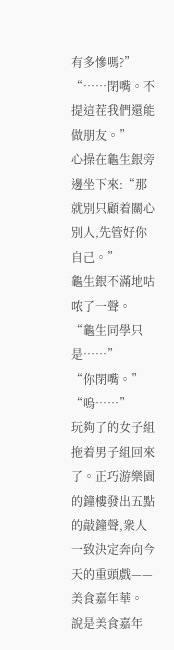有多慘嗎?”
“……閉嘴。不提這茬我們還能做朋友。”
心操在龜生銀旁邊坐下來:“那就別只顧着關心別人,先管好你自己。”
龜生銀不滿地咕哝了一聲。
“龜生同學只是……”
“你閉嘴。”
“嗚……”
玩夠了的女子組拖着男子組回來了。正巧游樂園的鐘樓發出五點的敲鐘聲,衆人一致決定奔向今天的重頭戲——美食嘉年華。
說是美食嘉年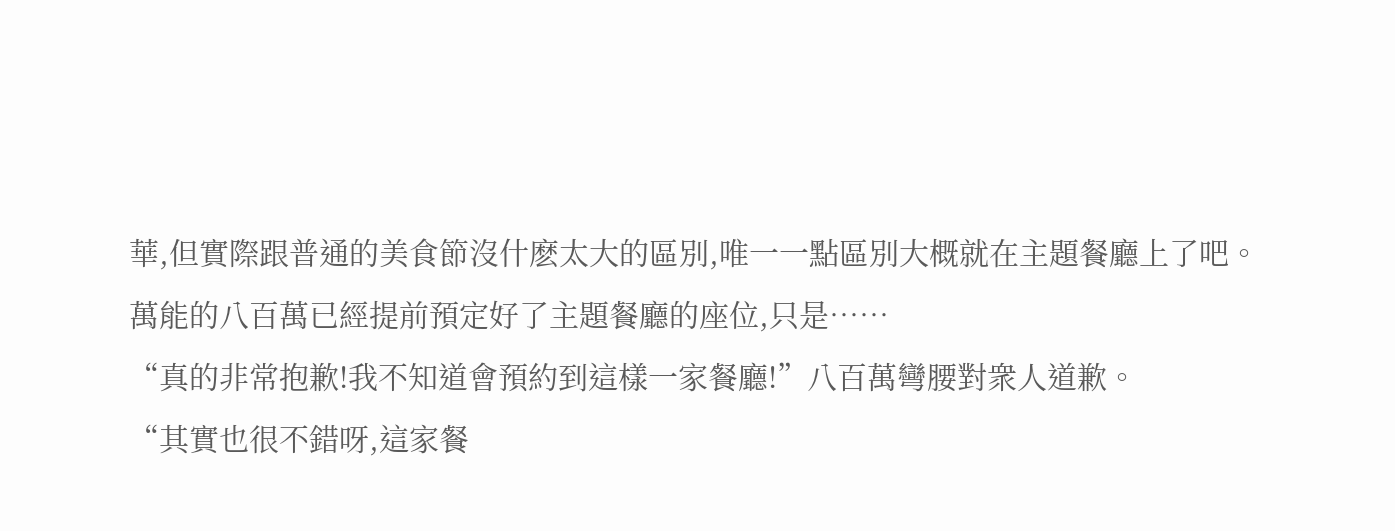華,但實際跟普通的美食節沒什麽太大的區別,唯一一點區別大概就在主題餐廳上了吧。
萬能的八百萬已經提前預定好了主題餐廳的座位,只是……
“真的非常抱歉!我不知道會預約到這樣一家餐廳!”八百萬彎腰對衆人道歉。
“其實也很不錯呀,這家餐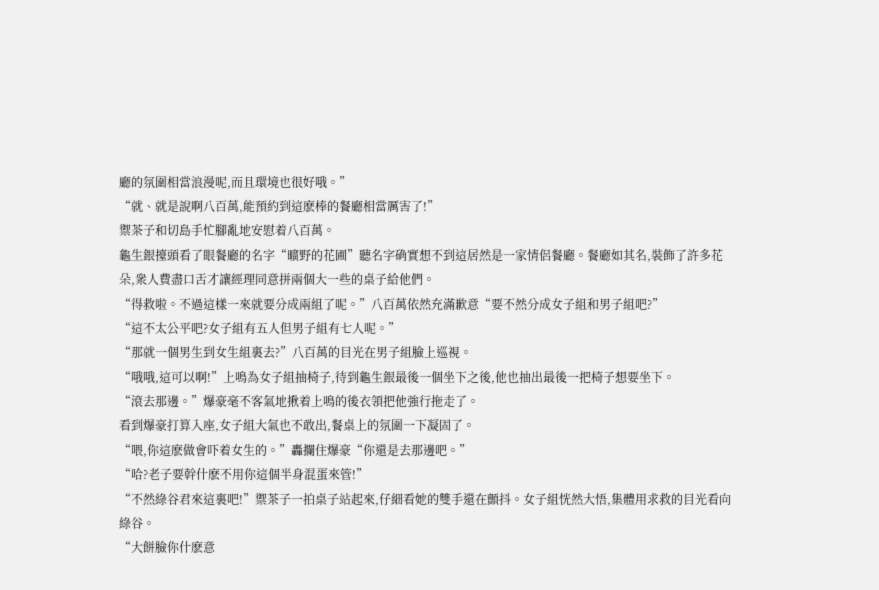廳的氛圍相當浪漫呢,而且環境也很好哦。”
“就、就是說啊八百萬,能預約到這麽棒的餐廳相當厲害了!”
禦茶子和切島手忙腳亂地安慰着八百萬。
龜生銀擡頭看了眼餐廳的名字“曠野的花圃”聽名字确實想不到這居然是一家情侶餐廳。餐廳如其名,裝飾了許多花朵,衆人費盡口舌才讓經理同意拼兩個大一些的桌子給他們。
“得救啦。不過這樣一來就要分成兩組了呢。”八百萬依然充滿歉意“要不然分成女子組和男子組吧?”
“這不太公平吧?女子組有五人但男子組有七人呢。”
“那就一個男生到女生組裏去?”八百萬的目光在男子組臉上巡視。
“哦哦,這可以啊!”上鳴為女子組抽椅子,待到龜生銀最後一個坐下之後,他也抽出最後一把椅子想要坐下。
“滾去那邊。”爆豪毫不客氣地揪着上鳴的後衣領把他強行拖走了。
看到爆豪打算入座,女子組大氣也不敢出,餐桌上的氛圍一下凝固了。
“喂,你這麽做會吓着女生的。”轟攔住爆豪“你還是去那邊吧。”
“哈?老子要幹什麽不用你這個半身混蛋來管!”
“不然綠谷君來這裏吧!”禦茶子一拍桌子站起來,仔細看她的雙手還在顫抖。女子組恍然大悟,集體用求救的目光看向綠谷。
“大餅臉你什麽意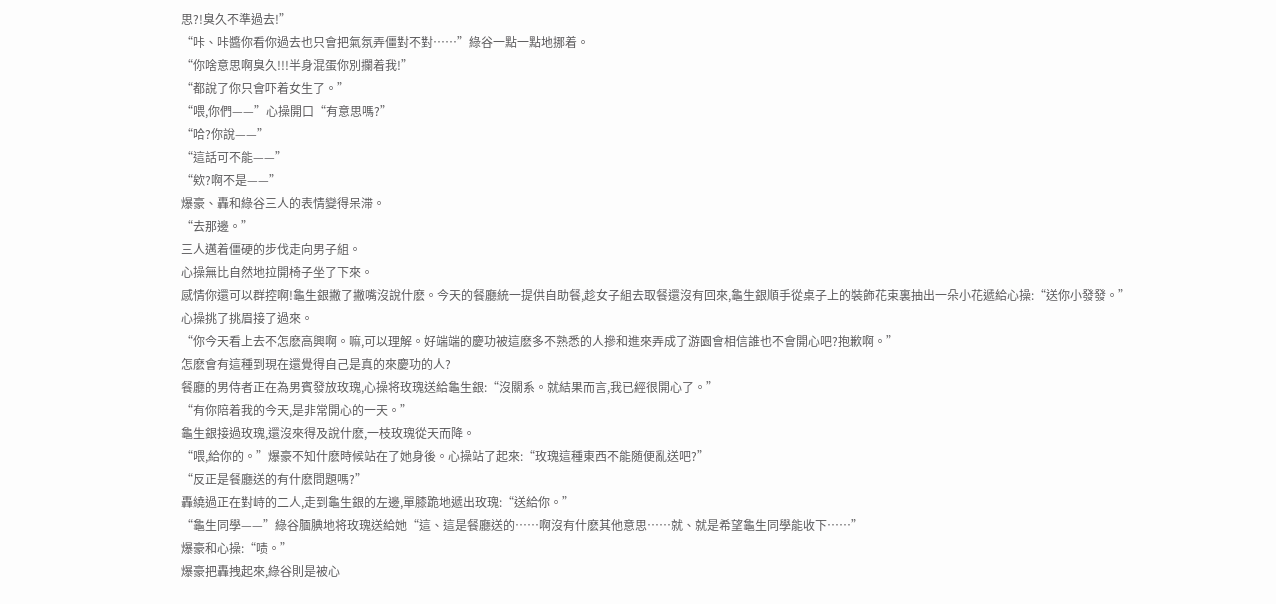思?!臭久不準過去!”
“咔、咔醬你看你過去也只會把氣氛弄僵對不對……”綠谷一點一點地挪着。
“你啥意思啊臭久!!!半身混蛋你別攔着我!”
“都說了你只會吓着女生了。”
“喂,你們——”心操開口“有意思嗎?”
“哈?你說——”
“這話可不能——”
“欸?啊不是——”
爆豪、轟和綠谷三人的表情變得呆滞。
“去那邊。”
三人邁着僵硬的步伐走向男子組。
心操無比自然地拉開椅子坐了下來。
感情你還可以群控啊!龜生銀撇了撇嘴沒說什麽。今天的餐廳統一提供自助餐,趁女子組去取餐還沒有回來,龜生銀順手從桌子上的裝飾花束裏抽出一朵小花遞給心操:“送你小發發。”
心操挑了挑眉接了過來。
“你今天看上去不怎麽高興啊。嘛,可以理解。好端端的慶功被這麽多不熟悉的人摻和進來弄成了游園會相信誰也不會開心吧?抱歉啊。”
怎麽會有這種到現在還覺得自己是真的來慶功的人?
餐廳的男侍者正在為男賓發放玫瑰,心操将玫瑰送給龜生銀:“沒關系。就結果而言,我已經很開心了。”
“有你陪着我的今天,是非常開心的一天。”
龜生銀接過玫瑰,還沒來得及說什麽,一枝玫瑰從天而降。
“喂,給你的。”爆豪不知什麽時候站在了她身後。心操站了起來:“玫瑰這種東西不能随便亂送吧?”
“反正是餐廳送的有什麽問題嗎?”
轟繞過正在對峙的二人,走到龜生銀的左邊,單膝跪地遞出玫瑰:“送給你。”
“龜生同學——”綠谷腼腆地将玫瑰送給她“這、這是餐廳送的……啊沒有什麽其他意思……就、就是希望龜生同學能收下……”
爆豪和心操:“啧。”
爆豪把轟拽起來,綠谷則是被心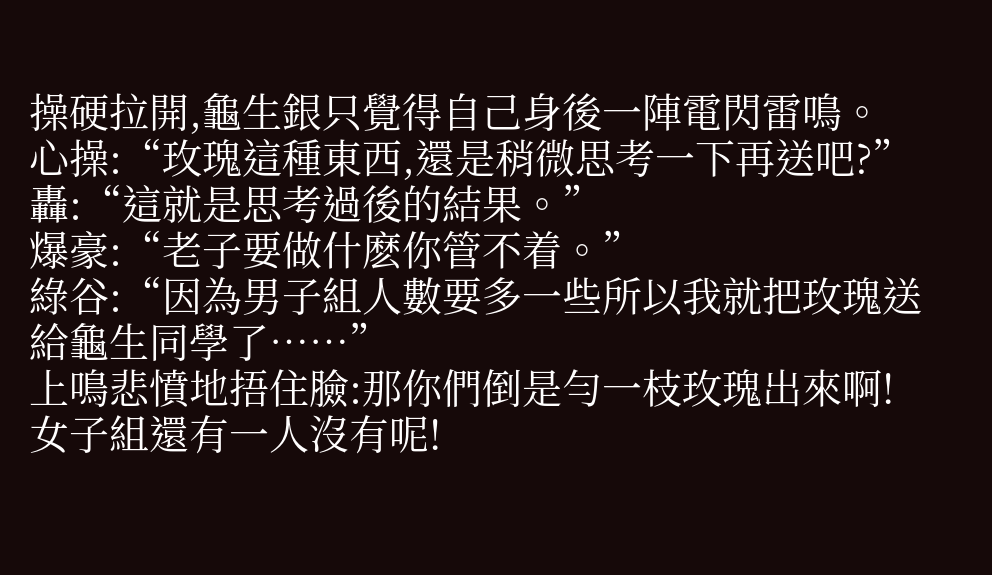操硬拉開,龜生銀只覺得自己身後一陣電閃雷鳴。
心操:“玫瑰這種東西,還是稍微思考一下再送吧?”
轟:“這就是思考過後的結果。”
爆豪:“老子要做什麽你管不着。”
綠谷:“因為男子組人數要多一些所以我就把玫瑰送給龜生同學了……”
上鳴悲憤地捂住臉:那你們倒是勻一枝玫瑰出來啊!女子組還有一人沒有呢!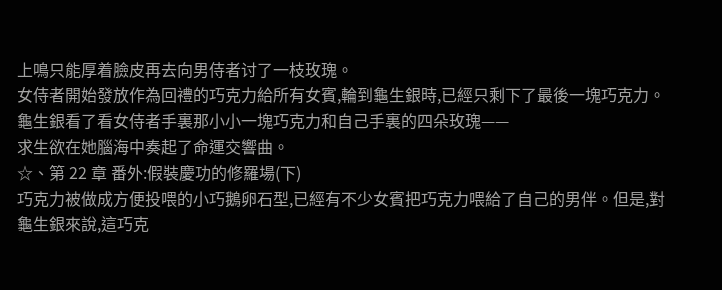上鳴只能厚着臉皮再去向男侍者讨了一枝玫瑰。
女侍者開始發放作為回禮的巧克力給所有女賓,輪到龜生銀時,已經只剩下了最後一塊巧克力。
龜生銀看了看女侍者手裏那小小一塊巧克力和自己手裏的四朵玫瑰——
求生欲在她腦海中奏起了命運交響曲。
☆、第 22 章 番外:假裝慶功的修羅場(下)
巧克力被做成方便投喂的小巧鵝卵石型,已經有不少女賓把巧克力喂給了自己的男伴。但是,對龜生銀來說,這巧克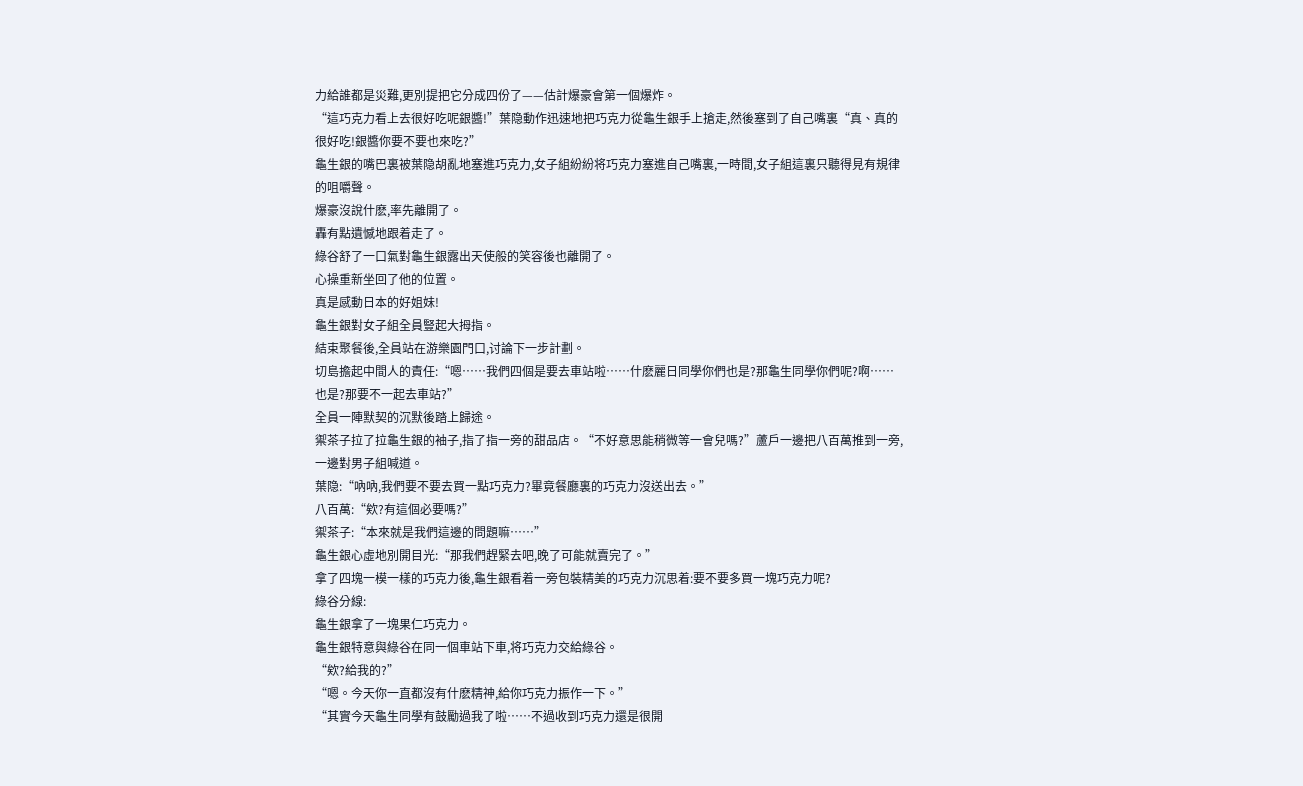力給誰都是災難,更別提把它分成四份了——估計爆豪會第一個爆炸。
“這巧克力看上去很好吃呢銀醬!”葉隐動作迅速地把巧克力從龜生銀手上搶走,然後塞到了自己嘴裏“真、真的很好吃!銀醬你要不要也來吃?”
龜生銀的嘴巴裏被葉隐胡亂地塞進巧克力,女子組紛紛将巧克力塞進自己嘴裏,一時間,女子組這裏只聽得見有規律的咀嚼聲。
爆豪沒說什麽,率先離開了。
轟有點遺憾地跟着走了。
綠谷舒了一口氣對龜生銀露出天使般的笑容後也離開了。
心操重新坐回了他的位置。
真是感動日本的好姐妹!
龜生銀對女子組全員豎起大拇指。
結束聚餐後,全員站在游樂園門口,讨論下一步計劃。
切島擔起中間人的責任:“嗯……我們四個是要去車站啦……什麽麗日同學你們也是?那龜生同學你們呢?啊……也是?那要不一起去車站?”
全員一陣默契的沉默後踏上歸途。
禦茶子拉了拉龜生銀的袖子,指了指一旁的甜品店。“不好意思能稍微等一會兒嗎?”蘆戶一邊把八百萬推到一旁,一邊對男子組喊道。
葉隐:“吶吶,我們要不要去買一點巧克力?畢竟餐廳裏的巧克力沒送出去。”
八百萬:“欸?有這個必要嗎?”
禦茶子:“本來就是我們這邊的問題嘛……”
龜生銀心虛地別開目光:“那我們趕緊去吧,晚了可能就賣完了。”
拿了四塊一模一樣的巧克力後,龜生銀看着一旁包裝精美的巧克力沉思着:要不要多買一塊巧克力呢?
綠谷分線:
龜生銀拿了一塊果仁巧克力。
龜生銀特意與綠谷在同一個車站下車,将巧克力交給綠谷。
“欸?給我的?”
“嗯。今天你一直都沒有什麽精神,給你巧克力振作一下。”
“其實今天龜生同學有鼓勵過我了啦……不過收到巧克力還是很開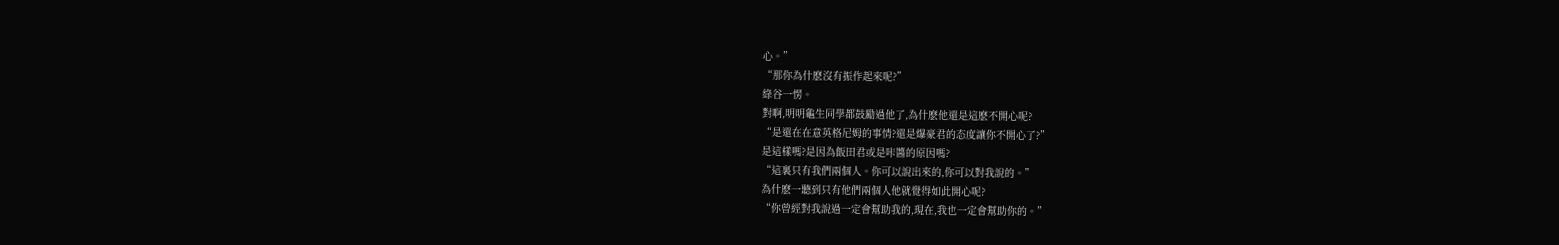心。”
“那你為什麽沒有振作起來呢?”
綠谷一愣。
對啊,明明龜生同學都鼓勵過他了,為什麽他還是這麽不開心呢?
“是還在在意英格尼姆的事情?還是爆豪君的态度讓你不開心了?”
是這樣嗎?是因為飯田君或是咔醬的原因嗎?
“這裏只有我們兩個人。你可以說出來的,你可以對我說的。”
為什麽一聽到只有他們兩個人他就覺得如此開心呢?
“你曾經對我說過一定會幫助我的,現在,我也一定會幫助你的。”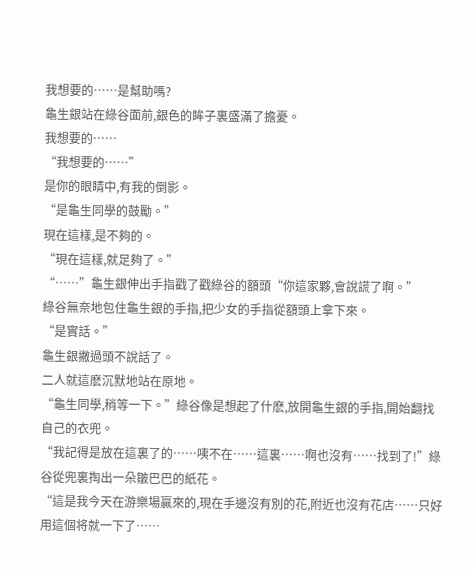我想要的……是幫助嗎?
龜生銀站在綠谷面前,銀色的眸子裏盛滿了擔憂。
我想要的……
“我想要的……”
是你的眼睛中,有我的倒影。
“是龜生同學的鼓勵。”
現在這樣,是不夠的。
“現在這樣,就足夠了。”
“……”龜生銀伸出手指戳了戳綠谷的額頭“你這家夥,會說謊了啊。”
綠谷無奈地包住龜生銀的手指,把少女的手指從額頭上拿下來。
“是實話。”
龜生銀撇過頭不說話了。
二人就這麽沉默地站在原地。
“龜生同學,稍等一下。”綠谷像是想起了什麽,放開龜生銀的手指,開始翻找自己的衣兜。
“我記得是放在這裏了的……咦不在……這裏……啊也沒有……找到了!”綠谷從兜裏掏出一朵皺巴巴的紙花。
“這是我今天在游樂場贏來的,現在手邊沒有別的花,附近也沒有花店……只好用這個将就一下了……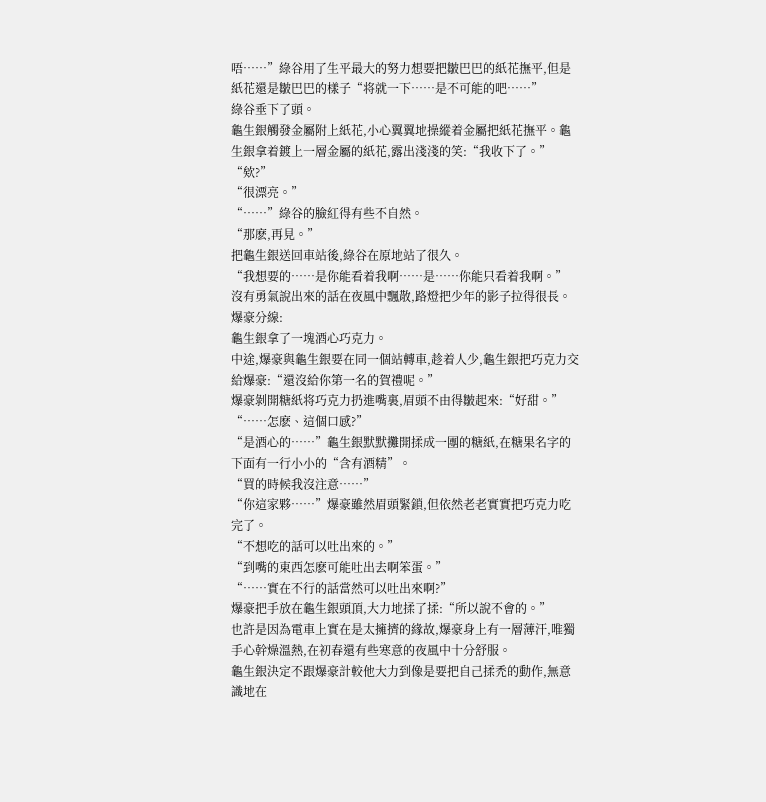唔……”綠谷用了生平最大的努力想要把皺巴巴的紙花撫平,但是紙花還是皺巴巴的樣子“将就一下……是不可能的吧……”
綠谷垂下了頭。
龜生銀觸發金屬附上紙花,小心翼翼地操縱着金屬把紙花撫平。龜生銀拿着鍍上一層金屬的紙花,露出淺淺的笑:“我收下了。”
“欸?”
“很漂亮。”
“……”綠谷的臉紅得有些不自然。
“那麽,再見。”
把龜生銀送回車站後,綠谷在原地站了很久。
“我想要的……是你能看着我啊……是……你能只看着我啊。”
沒有勇氣說出來的話在夜風中飄散,路燈把少年的影子拉得很長。
爆豪分線:
龜生銀拿了一塊酒心巧克力。
中途,爆豪與龜生銀要在同一個站轉車,趁着人少,龜生銀把巧克力交給爆豪:“還沒給你第一名的賀禮呢。”
爆豪剝開糖紙将巧克力扔進嘴裏,眉頭不由得皺起來:“好甜。”
“……怎麽、這個口感?”
“是酒心的……”龜生銀默默攤開揉成一團的糖紙,在糖果名字的下面有一行小小的“含有酒精”。
“買的時候我沒注意……”
“你這家夥……”爆豪雖然眉頭緊鎖,但依然老老實實把巧克力吃完了。
“不想吃的話可以吐出來的。”
“到嘴的東西怎麽可能吐出去啊笨蛋。”
“……實在不行的話當然可以吐出來啊?”
爆豪把手放在龜生銀頭頂,大力地揉了揉:“所以說不會的。”
也許是因為電車上實在是太擁擠的緣故,爆豪身上有一層薄汗,唯獨手心幹燥溫熱,在初春還有些寒意的夜風中十分舒服。
龜生銀決定不跟爆豪計較他大力到像是要把自己揉禿的動作,無意識地在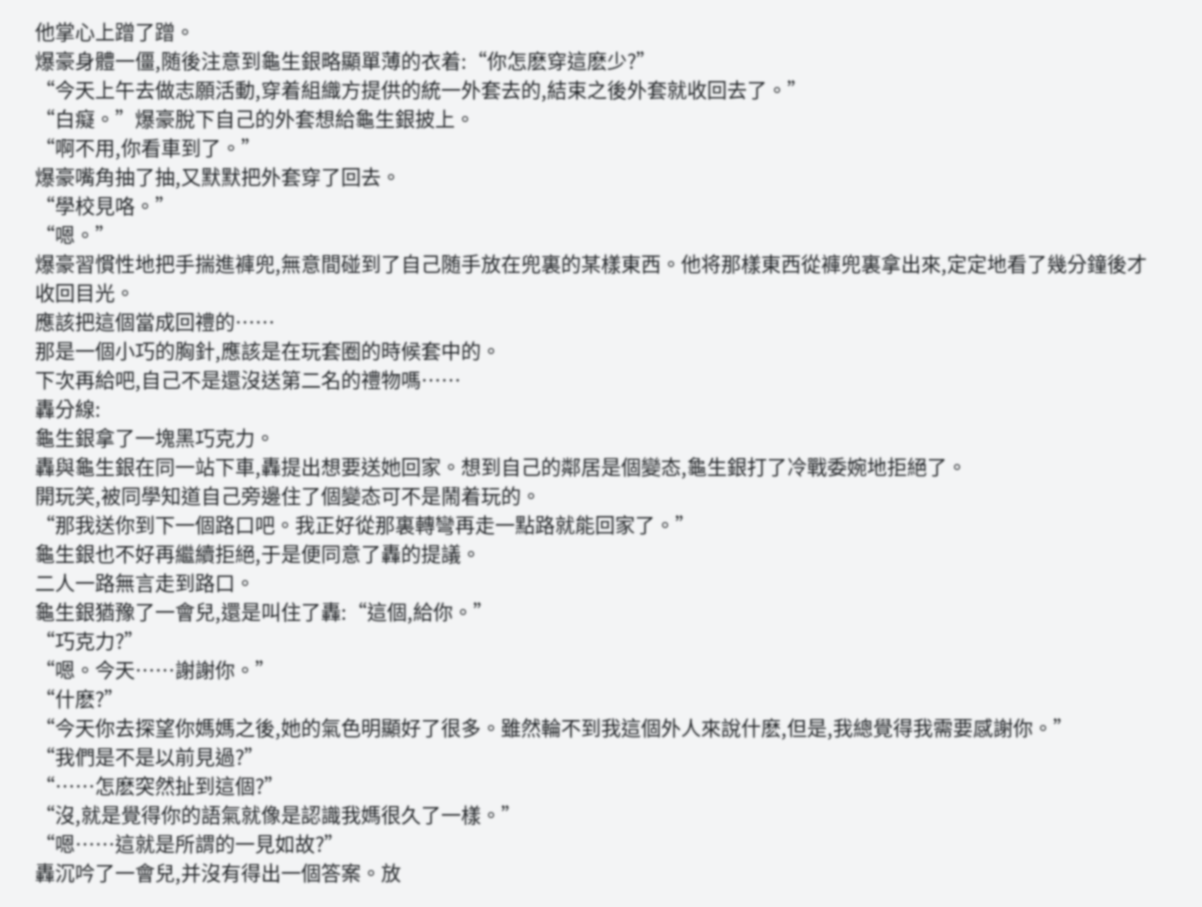他掌心上蹭了蹭。
爆豪身體一僵,随後注意到龜生銀略顯單薄的衣着:“你怎麽穿這麽少?”
“今天上午去做志願活動,穿着組織方提供的統一外套去的,結束之後外套就收回去了。”
“白癡。”爆豪脫下自己的外套想給龜生銀披上。
“啊不用,你看車到了。”
爆豪嘴角抽了抽,又默默把外套穿了回去。
“學校見咯。”
“嗯。”
爆豪習慣性地把手揣進褲兜,無意間碰到了自己随手放在兜裏的某樣東西。他将那樣東西從褲兜裏拿出來,定定地看了幾分鐘後才收回目光。
應該把這個當成回禮的……
那是一個小巧的胸針,應該是在玩套圈的時候套中的。
下次再給吧,自己不是還沒送第二名的禮物嗎……
轟分線:
龜生銀拿了一塊黑巧克力。
轟與龜生銀在同一站下車,轟提出想要送她回家。想到自己的鄰居是個變态,龜生銀打了冷戰委婉地拒絕了。
開玩笑,被同學知道自己旁邊住了個變态可不是鬧着玩的。
“那我送你到下一個路口吧。我正好從那裏轉彎再走一點路就能回家了。”
龜生銀也不好再繼續拒絕,于是便同意了轟的提議。
二人一路無言走到路口。
龜生銀猶豫了一會兒,還是叫住了轟:“這個,給你。”
“巧克力?”
“嗯。今天……謝謝你。”
“什麽?”
“今天你去探望你媽媽之後,她的氣色明顯好了很多。雖然輪不到我這個外人來說什麽,但是,我總覺得我需要感謝你。”
“我們是不是以前見過?”
“……怎麽突然扯到這個?”
“沒,就是覺得你的語氣就像是認識我媽很久了一樣。”
“嗯……這就是所謂的一見如故?”
轟沉吟了一會兒,并沒有得出一個答案。放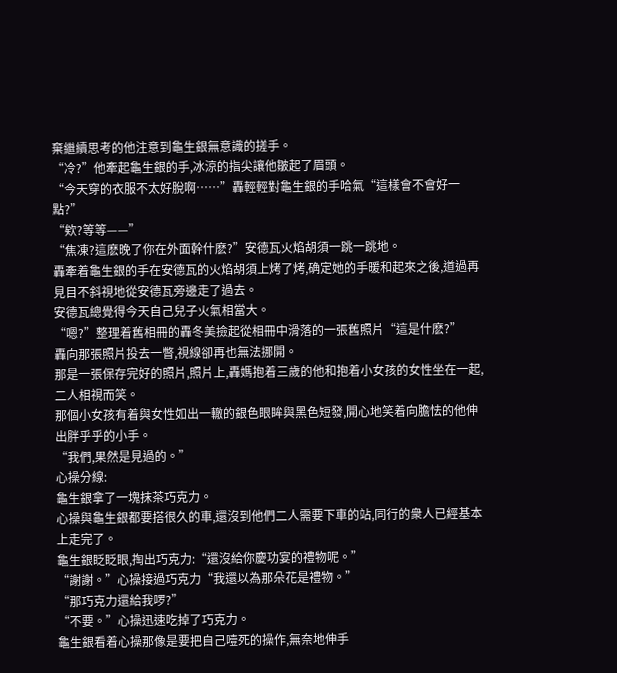棄繼續思考的他注意到龜生銀無意識的搓手。
“冷?”他牽起龜生銀的手,冰涼的指尖讓他皺起了眉頭。
“今天穿的衣服不太好脫啊……”轟輕輕對龜生銀的手哈氣“這樣會不會好一點?”
“欸?等等——”
“焦凍?這麽晚了你在外面幹什麽?”安德瓦火焰胡須一跳一跳地。
轟牽着龜生銀的手在安德瓦的火焰胡須上烤了烤,确定她的手暖和起來之後,道過再見目不斜視地從安德瓦旁邊走了過去。
安德瓦總覺得今天自己兒子火氣相當大。
“嗯?”整理着舊相冊的轟冬美撿起從相冊中滑落的一張舊照片“這是什麽?”
轟向那張照片投去一瞥,視線卻再也無法挪開。
那是一張保存完好的照片,照片上,轟媽抱着三歲的他和抱着小女孩的女性坐在一起,二人相視而笑。
那個小女孩有着與女性如出一轍的銀色眼眸與黑色短發,開心地笑着向膽怯的他伸出胖乎乎的小手。
“我們,果然是見過的。”
心操分線:
龜生銀拿了一塊抹茶巧克力。
心操與龜生銀都要搭很久的車,還沒到他們二人需要下車的站,同行的衆人已經基本上走完了。
龜生銀眨眨眼,掏出巧克力:“還沒給你慶功宴的禮物呢。”
“謝謝。”心操接過巧克力“我還以為那朵花是禮物。”
“那巧克力還給我啰?”
“不要。”心操迅速吃掉了巧克力。
龜生銀看着心操那像是要把自己噎死的操作,無奈地伸手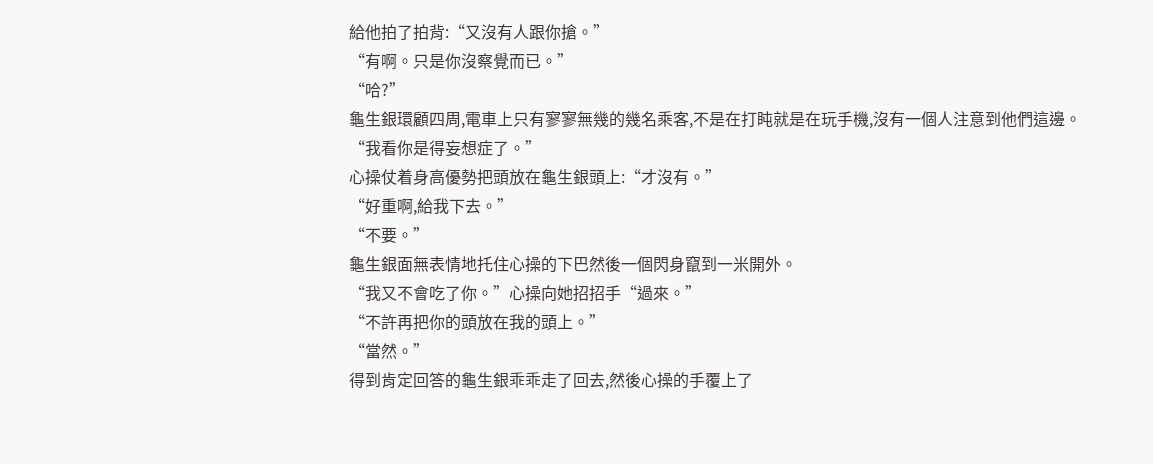給他拍了拍背:“又沒有人跟你搶。”
“有啊。只是你沒察覺而已。”
“哈?”
龜生銀環顧四周,電車上只有寥寥無幾的幾名乘客,不是在打盹就是在玩手機,沒有一個人注意到他們這邊。
“我看你是得妄想症了。”
心操仗着身高優勢把頭放在龜生銀頭上:“才沒有。”
“好重啊,給我下去。”
“不要。”
龜生銀面無表情地托住心操的下巴然後一個閃身竄到一米開外。
“我又不會吃了你。”心操向她招招手“過來。”
“不許再把你的頭放在我的頭上。”
“當然。”
得到肯定回答的龜生銀乖乖走了回去,然後心操的手覆上了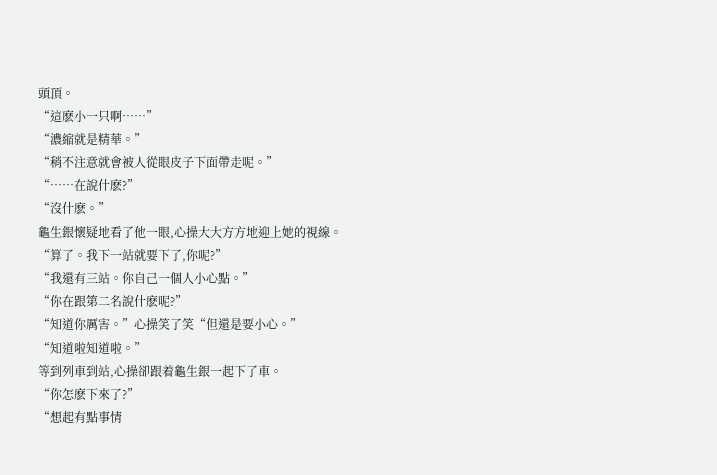頭頂。
“這麽小一只啊……”
“濃縮就是精華。”
“稍不注意就會被人從眼皮子下面帶走呢。”
“……在說什麽?”
“沒什麽。”
龜生銀懷疑地看了他一眼,心操大大方方地迎上她的視線。
“算了。我下一站就要下了,你呢?”
“我還有三站。你自己一個人小心點。”
“你在跟第二名說什麽呢?”
“知道你厲害。”心操笑了笑“但還是要小心。”
“知道啦知道啦。”
等到列車到站,心操卻跟着龜生銀一起下了車。
“你怎麽下來了?”
“想起有點事情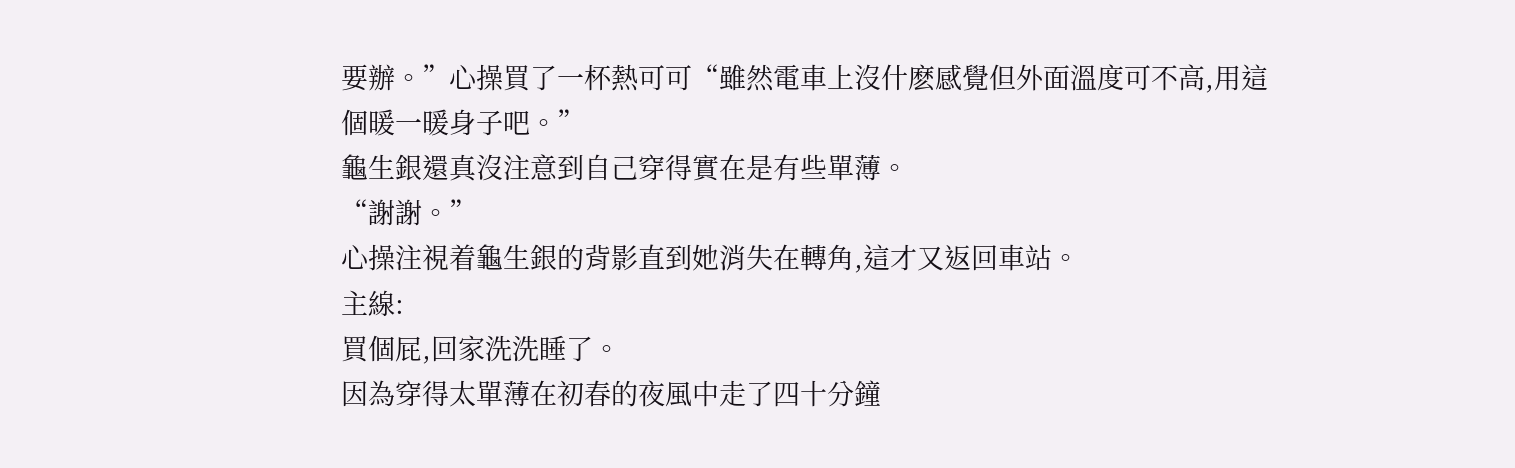要辦。”心操買了一杯熱可可“雖然電車上沒什麽感覺但外面溫度可不高,用這個暖一暖身子吧。”
龜生銀還真沒注意到自己穿得實在是有些單薄。
“謝謝。”
心操注視着龜生銀的背影直到她消失在轉角,這才又返回車站。
主線:
買個屁,回家洗洗睡了。
因為穿得太單薄在初春的夜風中走了四十分鐘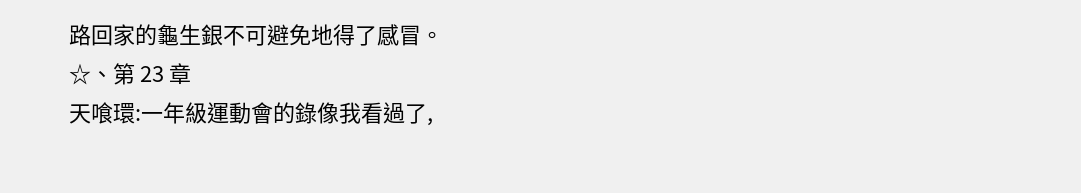路回家的龜生銀不可避免地得了感冒。
☆、第 23 章
天喰環:一年級運動會的錄像我看過了,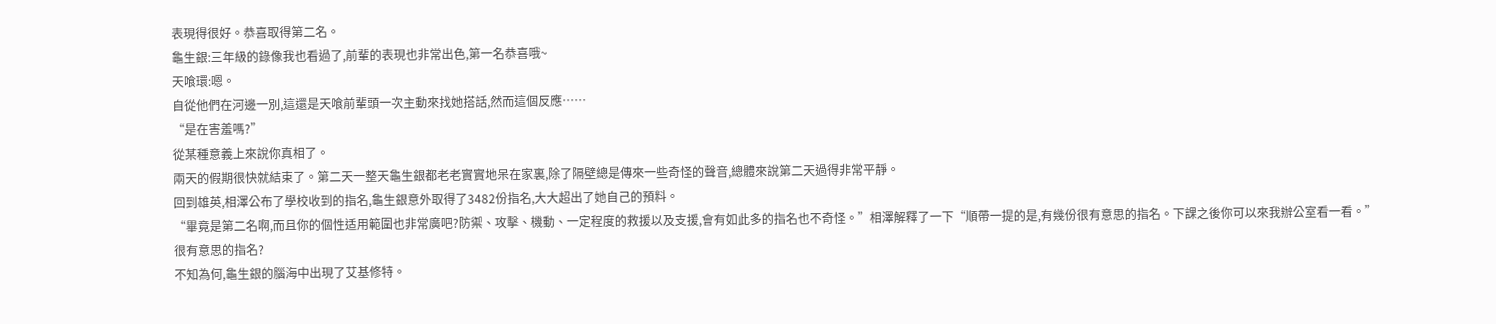表現得很好。恭喜取得第二名。
龜生銀:三年級的錄像我也看過了,前輩的表現也非常出色,第一名恭喜哦~
天喰環:嗯。
自從他們在河邊一別,這還是天喰前輩頭一次主動來找她搭話,然而這個反應……
“是在害羞嗎?”
從某種意義上來說你真相了。
兩天的假期很快就結束了。第二天一整天龜生銀都老老實實地呆在家裏,除了隔壁總是傳來一些奇怪的聲音,總體來說第二天過得非常平靜。
回到雄英,相澤公布了學校收到的指名,龜生銀意外取得了3482份指名,大大超出了她自己的預料。
“畢竟是第二名啊,而且你的個性适用範圍也非常廣吧?防禦、攻擊、機動、一定程度的救援以及支援,會有如此多的指名也不奇怪。”相澤解釋了一下“順帶一提的是,有幾份很有意思的指名。下課之後你可以來我辦公室看一看。”
很有意思的指名?
不知為何,龜生銀的腦海中出現了艾基修特。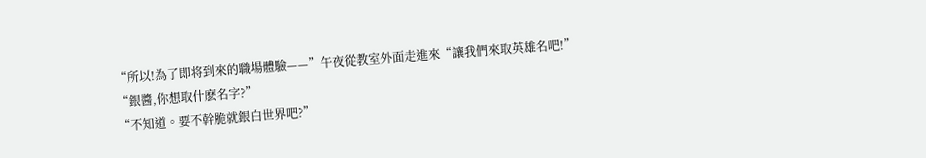“所以!為了即将到來的職場體驗——”午夜從教室外面走進來“讓我們來取英雄名吧!”
“銀醬,你想取什麽名字?”
“不知道。要不幹脆就銀白世界吧?”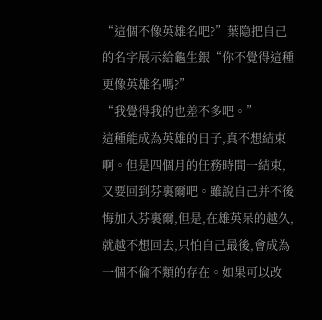“這個不像英雄名吧?”葉隐把自己的名字展示給龜生銀“你不覺得這種更像英雄名嗎?”
“我覺得我的也差不多吧。”
這種能成為英雄的日子,真不想結束啊。但是四個月的任務時間一結束,又要回到芬裏爾吧。雖說自己并不後悔加入芬裏爾,但是,在雄英呆的越久,就越不想回去,只怕自己最後,會成為一個不倫不類的存在。如果可以改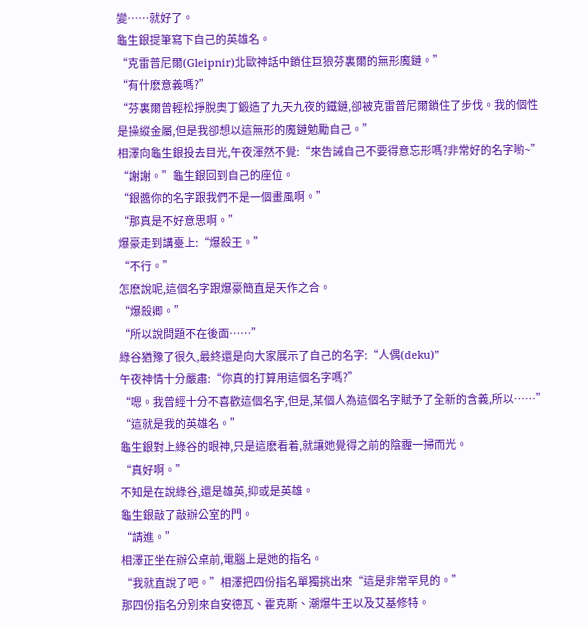變……就好了。
龜生銀提筆寫下自己的英雄名。
“克雷普尼爾(Gleipnir)北歐神話中鎖住巨狼芬裏爾的無形魔鏈。”
“有什麽意義嗎?”
“芬裏爾曾輕松掙脫奧丁鍛造了九天九夜的鐵鏈,卻被克雷普尼爾鎖住了步伐。我的個性是操縱金屬,但是我卻想以這無形的魔鏈勉勵自己。”
相澤向龜生銀投去目光,午夜渾然不覺:“來告誡自己不要得意忘形嗎?非常好的名字喲~”
“謝謝。”龜生銀回到自己的座位。
“銀醬你的名字跟我們不是一個畫風啊。”
“那真是不好意思啊。”
爆豪走到講臺上:“爆殺王。”
“不行。”
怎麽說呢,這個名字跟爆豪簡直是天作之合。
“爆殺卿。”
“所以說問題不在後面……”
綠谷猶豫了很久,最終還是向大家展示了自己的名字:“人偶(deku)”
午夜神情十分嚴肅:“你真的打算用這個名字嗎?”
“嗯。我曾經十分不喜歡這個名字,但是,某個人為這個名字賦予了全新的含義,所以……”
“這就是我的英雄名。”
龜生銀對上綠谷的眼神,只是這麽看着,就讓她覺得之前的陰霾一掃而光。
“真好啊。”
不知是在說綠谷,還是雄英,抑或是英雄。
龜生銀敲了敲辦公室的門。
“請進。”
相澤正坐在辦公桌前,電腦上是她的指名。
“我就直說了吧。”相澤把四份指名單獨挑出來“這是非常罕見的。”
那四份指名分別來自安德瓦、霍克斯、潮爆牛王以及艾基修特。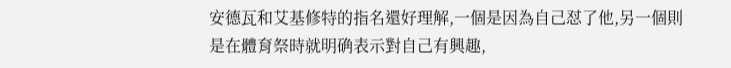安德瓦和艾基修特的指名還好理解,一個是因為自己怼了他,另一個則是在體育祭時就明确表示對自己有興趣,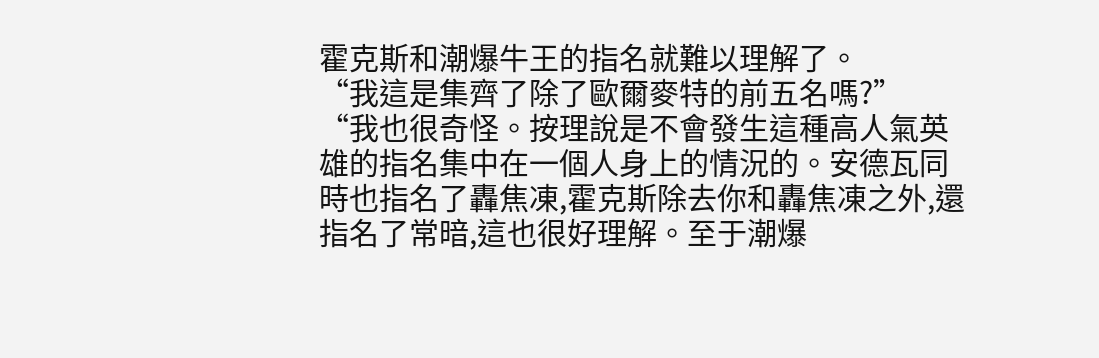霍克斯和潮爆牛王的指名就難以理解了。
“我這是集齊了除了歐爾麥特的前五名嗎?”
“我也很奇怪。按理說是不會發生這種高人氣英雄的指名集中在一個人身上的情況的。安德瓦同時也指名了轟焦凍,霍克斯除去你和轟焦凍之外,還指名了常暗,這也很好理解。至于潮爆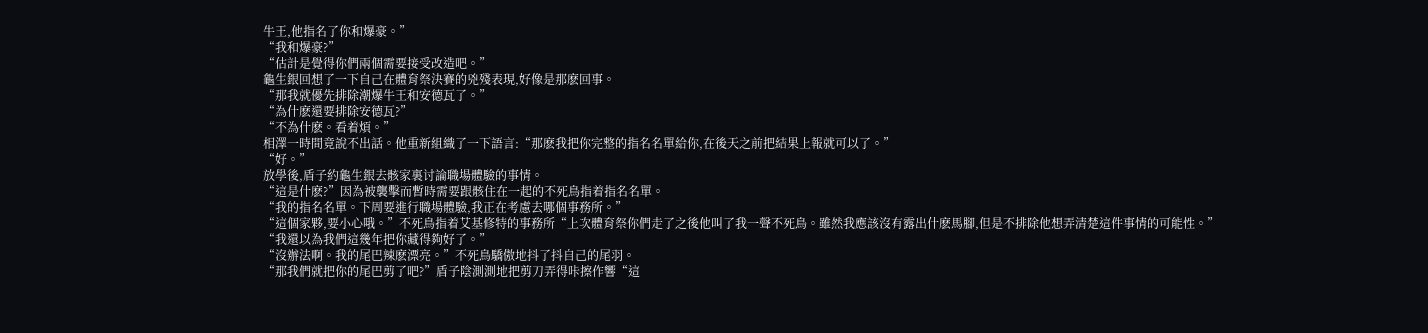牛王,他指名了你和爆豪。”
“我和爆豪?”
“估計是覺得你們兩個需要接受改造吧。”
龜生銀回想了一下自己在體育祭決賽的兇殘表現,好像是那麽回事。
“那我就優先排除潮爆牛王和安德瓦了。”
“為什麽還要排除安德瓦?”
“不為什麽。看着煩。”
相澤一時間竟說不出話。他重新組織了一下語言:“那麽我把你完整的指名名單給你,在後天之前把結果上報就可以了。”
“好。”
放學後,盾子約龜生銀去骸家裏讨論職場體驗的事情。
“這是什麽?”因為被襲擊而暫時需要跟骸住在一起的不死鳥指着指名名單。
“我的指名名單。下周要進行職場體驗,我正在考慮去哪個事務所。”
“這個家夥,要小心哦。”不死鳥指着艾基修特的事務所“上次體育祭你們走了之後他叫了我一聲不死鳥。雖然我應該沒有露出什麽馬腳,但是不排除他想弄清楚這件事情的可能性。”
“我還以為我們這幾年把你藏得夠好了。”
“沒辦法啊。我的尾巴辣麽漂亮。”不死鳥驕傲地抖了抖自己的尾羽。
“那我們就把你的尾巴剪了吧?”盾子陰測測地把剪刀弄得咔擦作響“這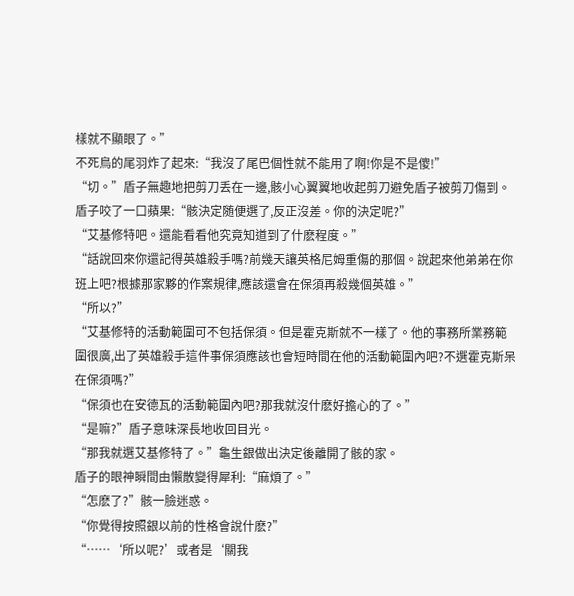樣就不顯眼了。”
不死鳥的尾羽炸了起來:“我沒了尾巴個性就不能用了啊!你是不是傻!”
“切。”盾子無趣地把剪刀丢在一邊,骸小心翼翼地收起剪刀避免盾子被剪刀傷到。
盾子咬了一口蘋果:“骸決定随便選了,反正沒差。你的決定呢?”
“艾基修特吧。還能看看他究竟知道到了什麽程度。”
“話說回來你還記得英雄殺手嗎?前幾天讓英格尼姆重傷的那個。說起來他弟弟在你班上吧?根據那家夥的作案規律,應該還會在保須再殺幾個英雄。”
“所以?”
“艾基修特的活動範圍可不包括保須。但是霍克斯就不一樣了。他的事務所業務範圍很廣,出了英雄殺手這件事保須應該也會短時間在他的活動範圍內吧?不選霍克斯呆在保須嗎?”
“保須也在安德瓦的活動範圍內吧?那我就沒什麽好擔心的了。”
“是嘛?”盾子意味深長地收回目光。
“那我就選艾基修特了。”龜生銀做出決定後離開了骸的家。
盾子的眼神瞬間由懶散變得犀利:“麻煩了。”
“怎麽了?”骸一臉迷惑。
“你覺得按照銀以前的性格會說什麽?”
“……‘所以呢?’或者是‘關我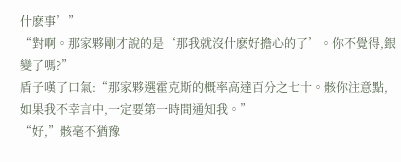什麽事’”
“對啊。那家夥剛才說的是‘那我就沒什麽好擔心的了’。你不覺得,銀變了嗎?”
盾子嘆了口氣:“那家夥選霍克斯的概率高達百分之七十。骸你注意點,如果我不幸言中,一定要第一時間通知我。”
“好,”骸毫不猶豫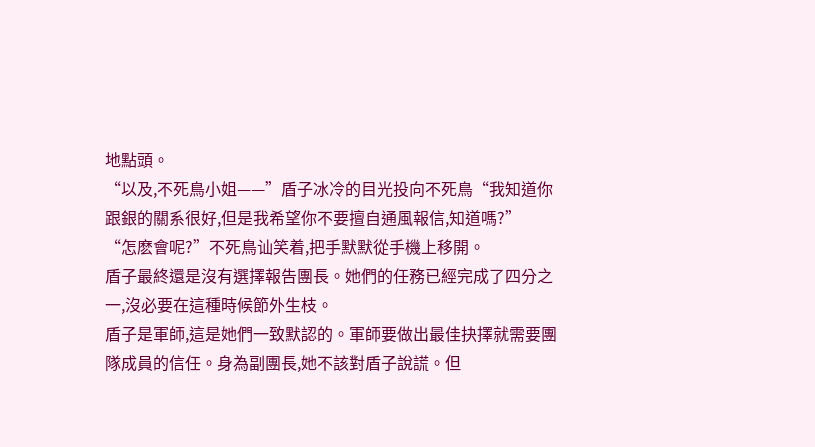地點頭。
“以及,不死鳥小姐——”盾子冰冷的目光投向不死鳥“我知道你跟銀的關系很好,但是我希望你不要擅自通風報信,知道嗎?”
“怎麽會呢?”不死鳥讪笑着,把手默默從手機上移開。
盾子最終還是沒有選擇報告團長。她們的任務已經完成了四分之一,沒必要在這種時候節外生枝。
盾子是軍師,這是她們一致默認的。軍師要做出最佳抉擇就需要團隊成員的信任。身為副團長,她不該對盾子說謊。但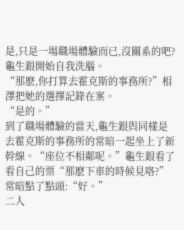是,只是一場職場體驗而已,沒關系的吧?
龜生銀開始自我洗腦。
“那麽,你打算去霍克斯的事務所?”相澤把她的選擇記錄在案。
“是的。”
到了職場體驗的當天,龜生銀與同樣是去霍克斯的事務所的常暗一起坐上了新幹線。“座位不相鄰呢。”龜生銀看了看自己的票“那麽下車的時候見咯?”
常暗點了點頭:“好。”
二人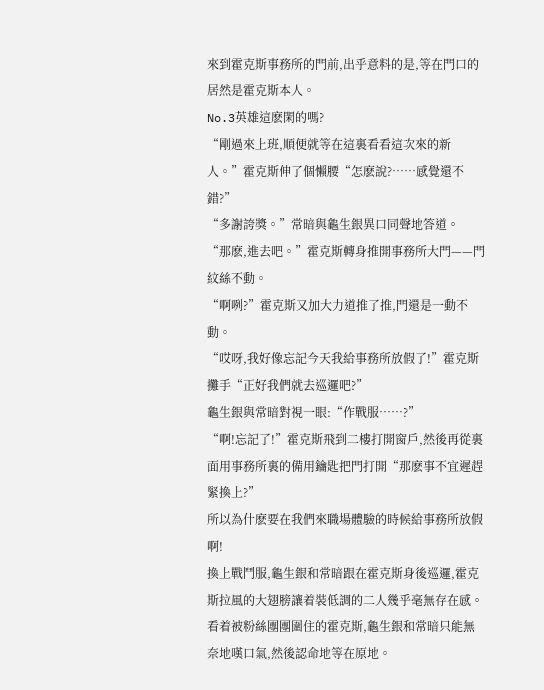來到霍克斯事務所的門前,出乎意料的是,等在門口的居然是霍克斯本人。
No.3英雄這麽閑的嗎?
“剛過來上班,順便就等在這裏看看這次來的新人。”霍克斯伸了個懶腰“怎麽說?……感覺還不錯?”
“多謝誇獎。”常暗與龜生銀異口同聲地答道。
“那麽,進去吧。”霍克斯轉身推開事務所大門——門紋絲不動。
“啊咧?”霍克斯又加大力道推了推,門還是一動不動。
“哎呀,我好像忘記今天我給事務所放假了!”霍克斯攤手“正好我們就去巡邏吧?”
龜生銀與常暗對視一眼:“作戰服……?”
“啊!忘記了!”霍克斯飛到二樓打開窗戶,然後再從裏面用事務所裏的備用鑰匙把門打開“那麽事不宜遲趕緊換上?”
所以為什麽要在我們來職場體驗的時候給事務所放假啊!
換上戰鬥服,龜生銀和常暗跟在霍克斯身後巡邏,霍克斯拉風的大翅膀讓着裝低調的二人幾乎毫無存在感。看着被粉絲團團圍住的霍克斯,龜生銀和常暗只能無奈地嘆口氣,然後認命地等在原地。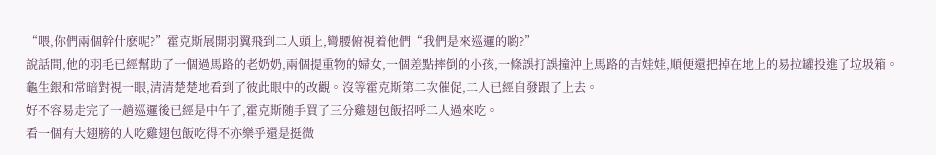“喂,你們兩個幹什麽呢?”霍克斯展開羽翼飛到二人頭上,彎腰俯視着他們“我們是來巡邏的喲?”
說話間,他的羽毛已經幫助了一個過馬路的老奶奶,兩個提重物的婦女,一個差點摔倒的小孩,一條誤打誤撞沖上馬路的吉娃娃,順便還把掉在地上的易拉罐投進了垃圾箱。
龜生銀和常暗對視一眼,清清楚楚地看到了彼此眼中的改觀。沒等霍克斯第二次催促,二人已經自發跟了上去。
好不容易走完了一趟巡邏後已經是中午了,霍克斯随手買了三分雞翅包飯招呼二人過來吃。
看一個有大翅膀的人吃雞翅包飯吃得不亦樂乎還是挺微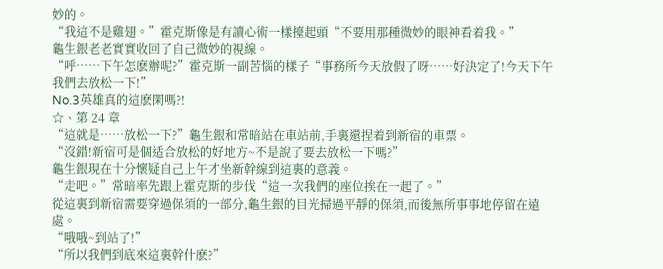妙的。
“我這不是雞翅。”霍克斯像是有讀心術一樣擡起頭“不要用那種微妙的眼神看着我。”
龜生銀老老實實收回了自己微妙的視線。
“呼……下午怎麽辦呢?”霍克斯一副苦惱的樣子“事務所今天放假了呀……好決定了!今天下午我們去放松一下!”
No.3英雄真的這麽閑嗎?!
☆、第 24 章
“這就是……放松一下?”龜生銀和常暗站在車站前,手裏還捏着到新宿的車票。
“沒錯!新宿可是個适合放松的好地方~不是說了要去放松一下嗎?”
龜生銀現在十分懷疑自己上午才坐新幹線到這裏的意義。
“走吧。”常暗率先跟上霍克斯的步伐“這一次我們的座位挨在一起了。”
從這裏到新宿需要穿過保須的一部分,龜生銀的目光掃過平靜的保須,而後無所事事地停留在遠處。
“哦哦~到站了!”
“所以我們到底來這裏幹什麽?”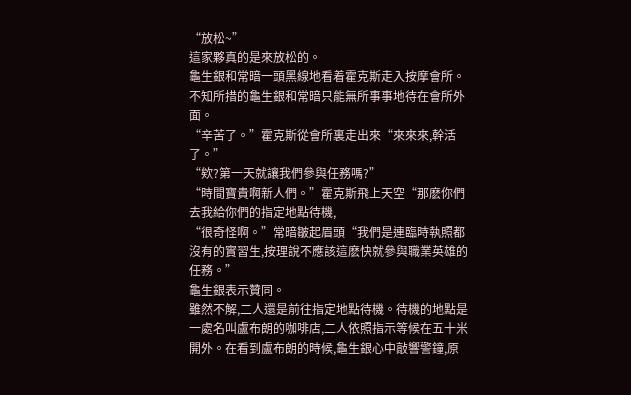“放松~”
這家夥真的是來放松的。
龜生銀和常暗一頭黑線地看着霍克斯走入按摩會所。不知所措的龜生銀和常暗只能無所事事地待在會所外面。
“辛苦了。”霍克斯從會所裏走出來“來來來,幹活了。”
“欸?第一天就讓我們參與任務嗎?”
“時間寶貴啊新人們。”霍克斯飛上天空“那麽你們去我給你們的指定地點待機,
“很奇怪啊。”常暗皺起眉頭“我們是連臨時執照都沒有的實習生,按理說不應該這麽快就參與職業英雄的任務。”
龜生銀表示贊同。
雖然不解,二人還是前往指定地點待機。待機的地點是一處名叫盧布朗的咖啡店,二人依照指示等候在五十米開外。在看到盧布朗的時候,龜生銀心中敲響警鐘,原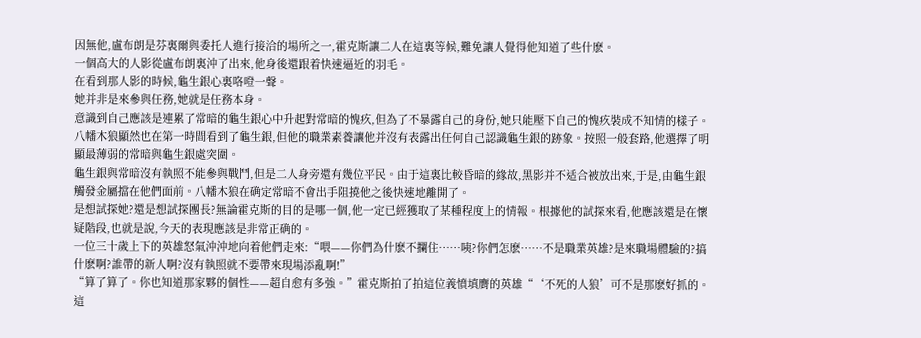因無他,盧布朗是芬裏爾與委托人進行接洽的場所之一,霍克斯讓二人在這裏等候,難免讓人覺得他知道了些什麽。
一個高大的人影從盧布朗裏沖了出來,他身後還跟着快速逼近的羽毛。
在看到那人影的時候,龜生銀心裏咯噔一聲。
她并非是來參與任務,她就是任務本身。
意識到自己應該是連累了常暗的龜生銀心中升起對常暗的愧疚,但為了不暴露自己的身份,她只能壓下自己的愧疚裝成不知情的樣子。
八幡木狼顯然也在第一時間看到了龜生銀,但他的職業素養讓他并沒有表露出任何自己認識龜生銀的跡象。按照一般套路,他選擇了明顯最薄弱的常暗與龜生銀處突圍。
龜生銀與常暗沒有執照不能參與戰鬥,但是二人身旁還有幾位平民。由于這裏比較昏暗的緣故,黑影并不适合被放出來,于是,由龜生銀觸發金屬擋在他們面前。八幡木狼在确定常暗不會出手阻撓他之後快速地離開了。
是想試探她?還是想試探團長?無論霍克斯的目的是哪一個,他一定已經獲取了某種程度上的情報。根據他的試探來看,他應該還是在懷疑階段,也就是說,今天的表現應該是非常正确的。
一位三十歲上下的英雄怒氣沖沖地向着他們走來:“喂——你們為什麽不攔住……咦?你們怎麽……不是職業英雄?是來職場體驗的?搞什麽啊?誰帶的新人啊?沒有執照就不要帶來現場添亂啊!”
“算了算了。你也知道那家夥的個性——超自愈有多強。”霍克斯拍了拍這位義憤填膺的英雄“‘不死的人狼’可不是那麽好抓的。這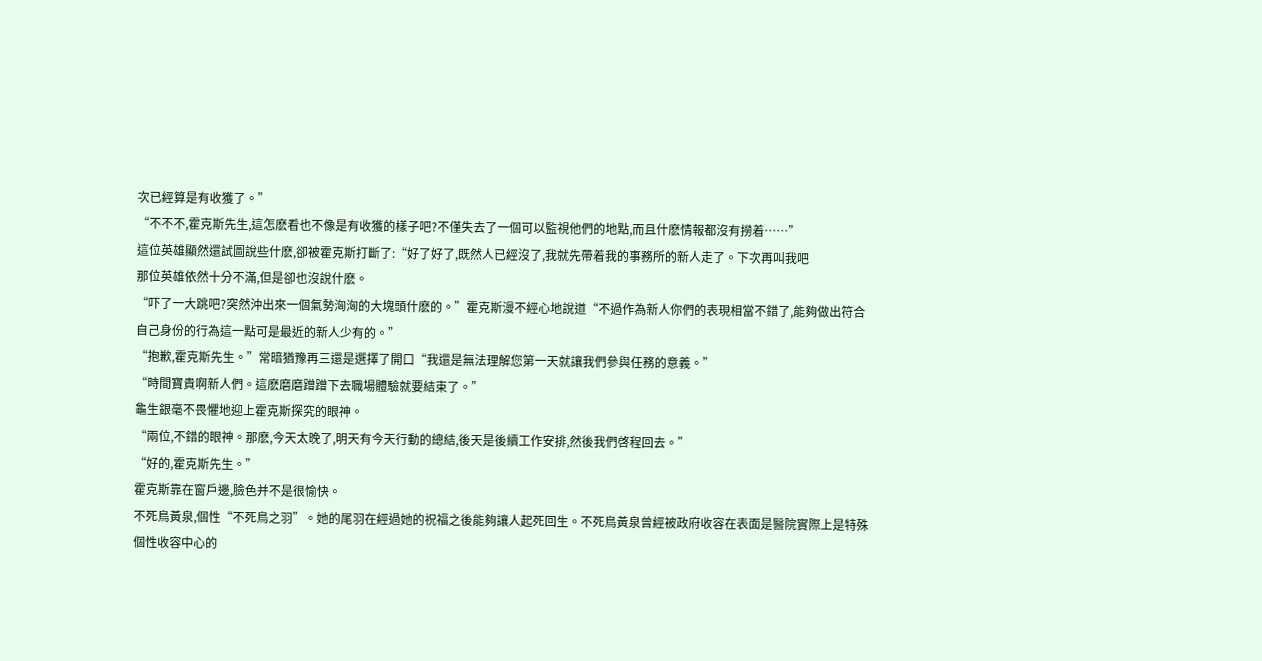次已經算是有收獲了。”
“不不不,霍克斯先生,這怎麽看也不像是有收獲的樣子吧?不僅失去了一個可以監視他們的地點,而且什麽情報都沒有撈着……”
這位英雄顯然還試圖說些什麽,卻被霍克斯打斷了:“好了好了,既然人已經沒了,我就先帶着我的事務所的新人走了。下次再叫我吧
那位英雄依然十分不滿,但是卻也沒說什麽。
“吓了一大跳吧?突然沖出來一個氣勢洶洶的大塊頭什麽的。”霍克斯漫不經心地說道“不過作為新人你們的表現相當不錯了,能夠做出符合自己身份的行為這一點可是最近的新人少有的。”
“抱歉,霍克斯先生。”常暗猶豫再三還是選擇了開口“我還是無法理解您第一天就讓我們參與任務的意義。”
“時間寶貴啊新人們。這麽磨磨蹭蹭下去職場體驗就要結束了。”
龜生銀毫不畏懼地迎上霍克斯探究的眼神。
“兩位,不錯的眼神。那麽,今天太晚了,明天有今天行動的總結,後天是後續工作安排,然後我們啓程回去。”
“好的,霍克斯先生。”
霍克斯靠在窗戶邊,臉色并不是很愉快。
不死鳥黃泉,個性“不死鳥之羽”。她的尾羽在經過她的祝福之後能夠讓人起死回生。不死鳥黃泉曾經被政府收容在表面是醫院實際上是特殊個性收容中心的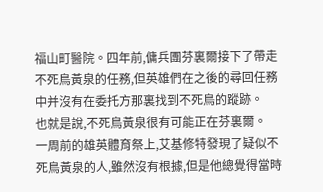福山町醫院。四年前,傭兵團芬裏爾接下了帶走不死鳥黃泉的任務,但英雄們在之後的尋回任務中并沒有在委托方那裏找到不死鳥的蹤跡。
也就是說,不死鳥黃泉很有可能正在芬裏爾。
一周前的雄英體育祭上,艾基修特發現了疑似不死鳥黃泉的人,雖然沒有根據,但是他總覺得當時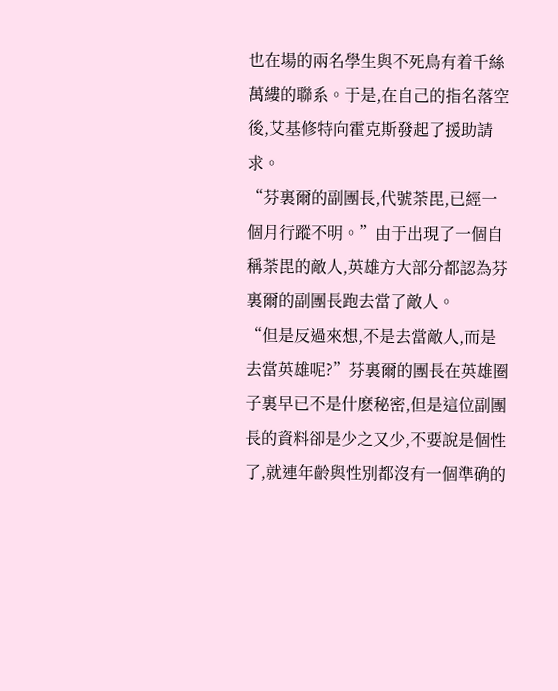也在場的兩名學生與不死鳥有着千絲萬縷的聯系。于是,在自己的指名落空後,艾基修特向霍克斯發起了援助請求。
“芬裏爾的副團長,代號荼毘,已經一個月行蹤不明。”由于出現了一個自稱荼毘的敵人,英雄方大部分都認為芬裏爾的副團長跑去當了敵人。
“但是反過來想,不是去當敵人,而是去當英雄呢?”芬裏爾的團長在英雄圈子裏早已不是什麽秘密,但是這位副團長的資料卻是少之又少,不要說是個性了,就連年齡與性別都沒有一個準确的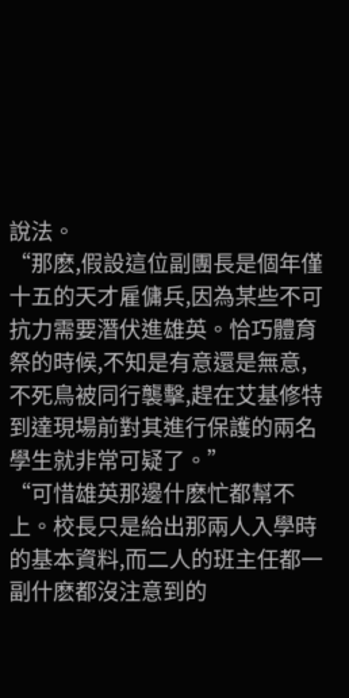說法。
“那麽,假設這位副團長是個年僅十五的天才雇傭兵,因為某些不可抗力需要潛伏進雄英。恰巧體育祭的時候,不知是有意還是無意,不死鳥被同行襲擊,趕在艾基修特到達現場前對其進行保護的兩名學生就非常可疑了。”
“可惜雄英那邊什麽忙都幫不上。校長只是給出那兩人入學時的基本資料,而二人的班主任都一副什麽都沒注意到的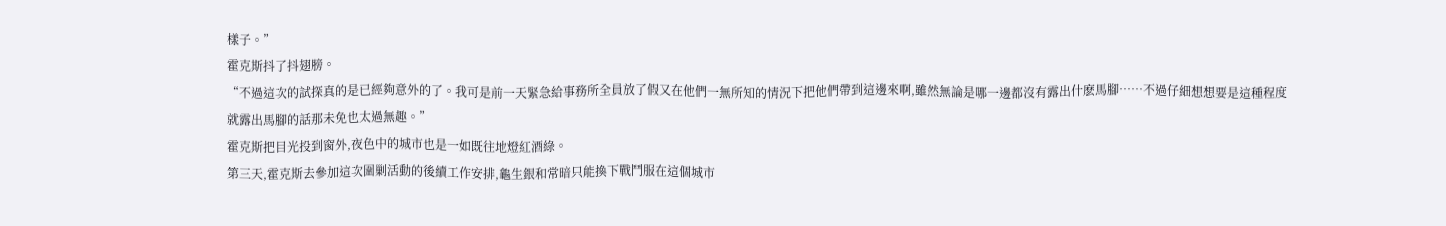樣子。”
霍克斯抖了抖翅膀。
“不過這次的試探真的是已經夠意外的了。我可是前一天緊急給事務所全員放了假又在他們一無所知的情況下把他們帶到這邊來啊,雖然無論是哪一邊都沒有露出什麽馬腳……不過仔細想想要是這種程度就露出馬腳的話那未免也太過無趣。”
霍克斯把目光投到窗外,夜色中的城市也是一如既往地燈紅酒綠。
第三天,霍克斯去參加這次圍剿活動的後續工作安排,龜生銀和常暗只能換下戰鬥服在這個城市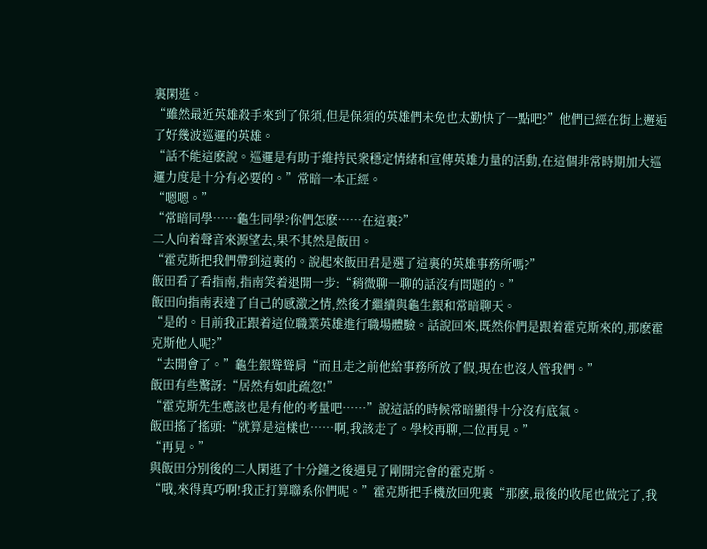裏閑逛。
“雖然最近英雄殺手來到了保須,但是保須的英雄們未免也太勤快了一點吧?”他們已經在街上邂逅了好幾波巡邏的英雄。
“話不能這麽說。巡邏是有助于維持民衆穩定情緒和宣傳英雄力量的活動,在這個非常時期加大巡邏力度是十分有必要的。”常暗一本正經。
“嗯嗯。”
“常暗同學……龜生同學?你們怎麽……在這裏?”
二人向着聲音來源望去,果不其然是飯田。
“霍克斯把我們帶到這裏的。說起來飯田君是選了這裏的英雄事務所嗎?”
飯田看了看指南,指南笑着退開一步:“稍微聊一聊的話沒有問題的。”
飯田向指南表達了自己的感激之情,然後才繼續與龜生銀和常暗聊天。
“是的。目前我正跟着這位職業英雄進行職場體驗。話說回來,既然你們是跟着霍克斯來的,那麽霍克斯他人呢?”
“去開會了。”龜生銀聳聳肩“而且走之前他給事務所放了假,現在也沒人管我們。”
飯田有些驚訝:“居然有如此疏忽!”
“霍克斯先生應該也是有他的考量吧……”說這話的時候常暗顯得十分沒有底氣。
飯田搖了搖頭:“就算是這樣也……啊,我該走了。學校再聊,二位再見。”
“再見。”
與飯田分別後的二人閑逛了十分鐘之後遇見了剛開完會的霍克斯。
“哦,來得真巧啊!我正打算聯系你們呢。”霍克斯把手機放回兜裏“那麽,最後的收尾也做完了,我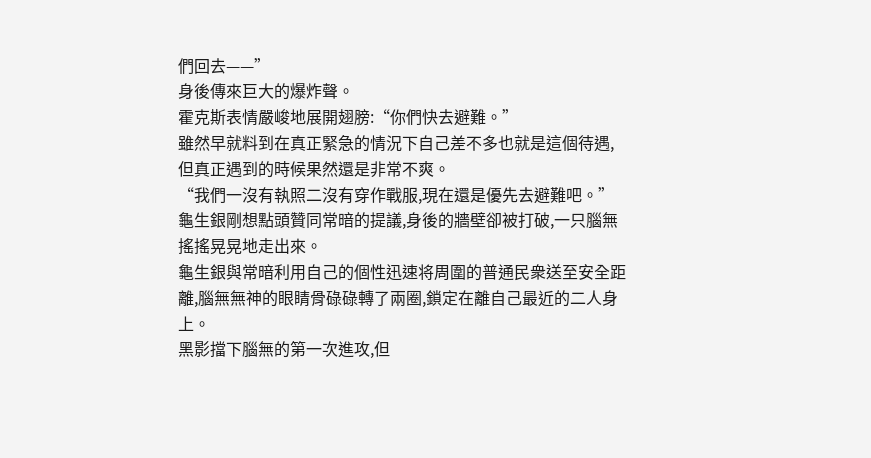們回去——”
身後傳來巨大的爆炸聲。
霍克斯表情嚴峻地展開翅膀:“你們快去避難。”
雖然早就料到在真正緊急的情況下自己差不多也就是這個待遇,但真正遇到的時候果然還是非常不爽。
“我們一沒有執照二沒有穿作戰服,現在還是優先去避難吧。”
龜生銀剛想點頭贊同常暗的提議,身後的牆壁卻被打破,一只腦無搖搖晃晃地走出來。
龜生銀與常暗利用自己的個性迅速将周圍的普通民衆送至安全距離,腦無無神的眼睛骨碌碌轉了兩圈,鎖定在離自己最近的二人身上。
黑影擋下腦無的第一次進攻,但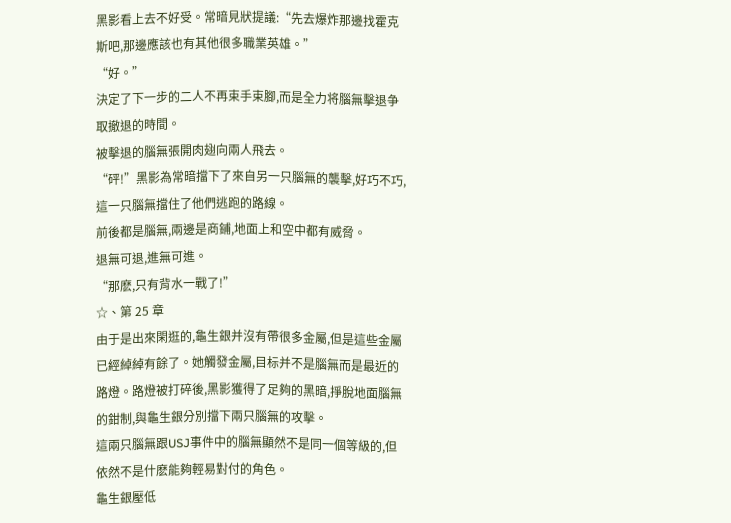黑影看上去不好受。常暗見狀提議:“先去爆炸那邊找霍克斯吧,那邊應該也有其他很多職業英雄。”
“好。”
決定了下一步的二人不再束手束腳,而是全力将腦無擊退争取撤退的時間。
被擊退的腦無張開肉翅向兩人飛去。
“砰!”黑影為常暗擋下了來自另一只腦無的襲擊,好巧不巧,這一只腦無擋住了他們逃跑的路線。
前後都是腦無,兩邊是商鋪,地面上和空中都有威脅。
退無可退,進無可進。
“那麽,只有背水一戰了!”
☆、第 25 章
由于是出來閑逛的,龜生銀并沒有帶很多金屬,但是這些金屬已經綽綽有餘了。她觸發金屬,目标并不是腦無而是最近的路燈。路燈被打碎後,黑影獲得了足夠的黑暗,掙脫地面腦無的鉗制,與龜生銀分別擋下兩只腦無的攻擊。
這兩只腦無跟USJ事件中的腦無顯然不是同一個等級的,但依然不是什麽能夠輕易對付的角色。
龜生銀壓低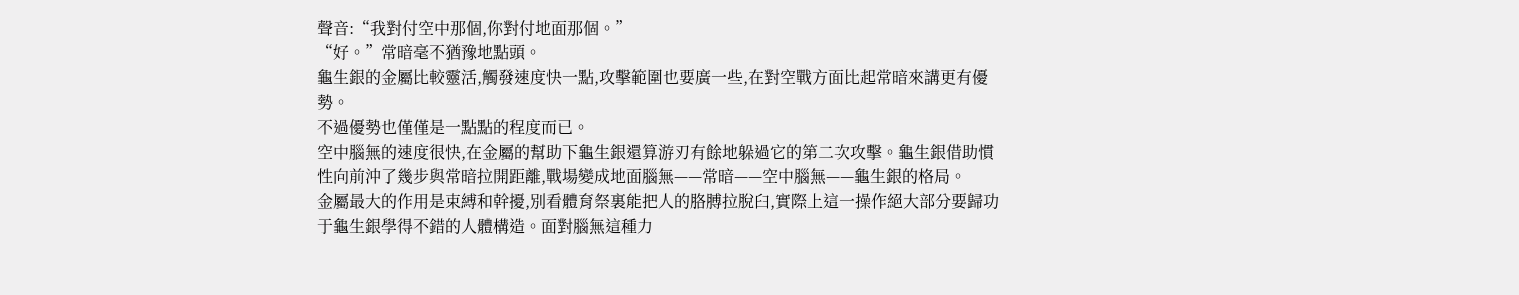聲音:“我對付空中那個,你對付地面那個。”
“好。”常暗毫不猶豫地點頭。
龜生銀的金屬比較靈活,觸發速度快一點,攻擊範圍也要廣一些,在對空戰方面比起常暗來講更有優勢。
不過優勢也僅僅是一點點的程度而已。
空中腦無的速度很快,在金屬的幫助下龜生銀還算游刃有餘地躲過它的第二次攻擊。龜生銀借助慣性向前沖了幾步與常暗拉開距離,戰場變成地面腦無——常暗——空中腦無——龜生銀的格局。
金屬最大的作用是束縛和幹擾,別看體育祭裏能把人的胳膊拉脫臼,實際上這一操作絕大部分要歸功于龜生銀學得不錯的人體構造。面對腦無這種力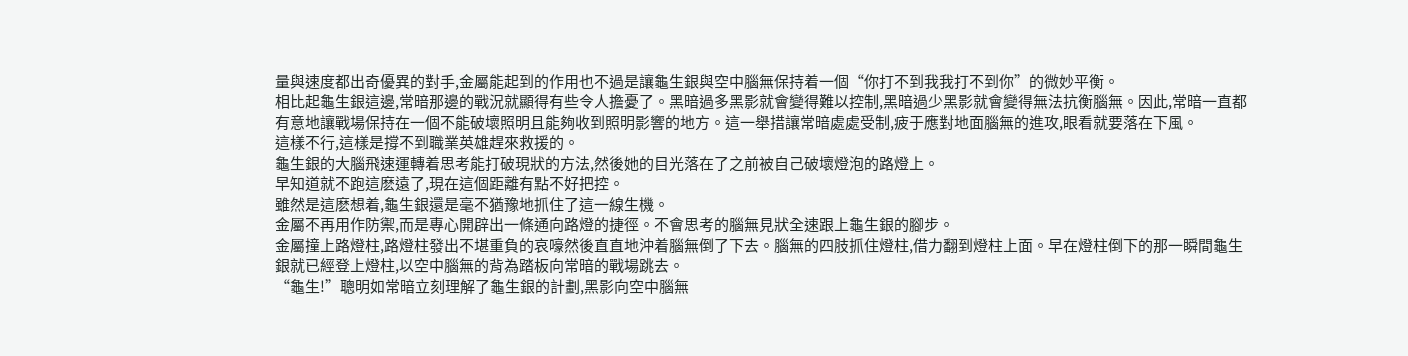量與速度都出奇優異的對手,金屬能起到的作用也不過是讓龜生銀與空中腦無保持着一個“你打不到我我打不到你”的微妙平衡。
相比起龜生銀這邊,常暗那邊的戰況就顯得有些令人擔憂了。黑暗過多黑影就會變得難以控制,黑暗過少黑影就會變得無法抗衡腦無。因此,常暗一直都有意地讓戰場保持在一個不能破壞照明且能夠收到照明影響的地方。這一舉措讓常暗處處受制,疲于應對地面腦無的進攻,眼看就要落在下風。
這樣不行,這樣是撐不到職業英雄趕來救援的。
龜生銀的大腦飛速運轉着思考能打破現狀的方法,然後她的目光落在了之前被自己破壞燈泡的路燈上。
早知道就不跑這麽遠了,現在這個距離有點不好把控。
雖然是這麽想着,龜生銀還是毫不猶豫地抓住了這一線生機。
金屬不再用作防禦,而是專心開辟出一條通向路燈的捷徑。不會思考的腦無見狀全速跟上龜生銀的腳步。
金屬撞上路燈柱,路燈柱發出不堪重負的哀嚎然後直直地沖着腦無倒了下去。腦無的四肢抓住燈柱,借力翻到燈柱上面。早在燈柱倒下的那一瞬間龜生銀就已經登上燈柱,以空中腦無的背為踏板向常暗的戰場跳去。
“龜生!”聰明如常暗立刻理解了龜生銀的計劃,黑影向空中腦無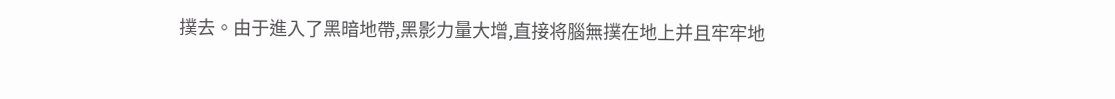撲去。由于進入了黑暗地帶,黑影力量大增,直接将腦無撲在地上并且牢牢地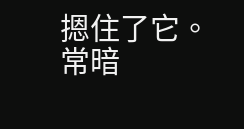摁住了它。
常暗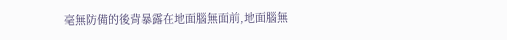毫無防備的後背暴露在地面腦無面前,地面腦無